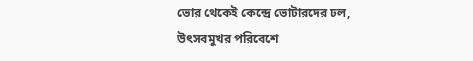ভোর থেকেই কেন্দ্রে ভোটারদের ঢল, উৎসবমুখর পরিবেশে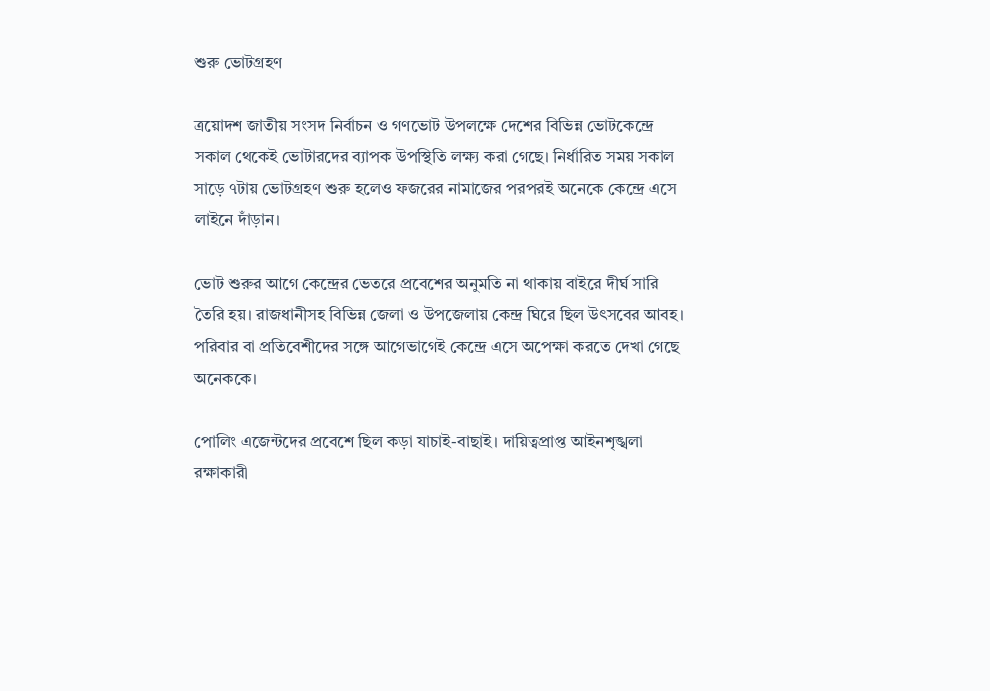শুরু ভোটগ্রহণ

ত্রয়োদশ জাতীয় সংসদ নির্বাচন ও গণভোট উপলক্ষে দেশের বিভিন্ন ভোটকেন্দ্রে সকাল থেকেই ভোটারদের ব্যাপক উপস্থিতি লক্ষ্য করা গেছে। নির্ধারিত সময় সকাল সাড়ে ৭টায় ভোটগ্রহণ শুরু হলেও ফজরের নামাজের পরপরই অনেকে কেন্দ্রে এসে লাইনে দাঁড়ান।

ভোট শুরুর আগে কেন্দ্রের ভেতরে প্রবেশের অনুমতি না থাকায় বাইরে দীর্ঘ সারি তৈরি হয়। রাজধানীসহ বিভিন্ন জেলা ও উপজেলায় কেন্দ্র ঘিরে ছিল উৎসবের আবহ। পরিবার বা প্রতিবেশীদের সঙ্গে আগেভাগেই কেন্দ্রে এসে অপেক্ষা করতে দেখা গেছে অনেককে।

পোলিং এজেন্টদের প্রবেশে ছিল কড়া যাচাই-বাছাই। দায়িত্বপ্রাপ্ত আইনশৃঙ্খলা রক্ষাকারী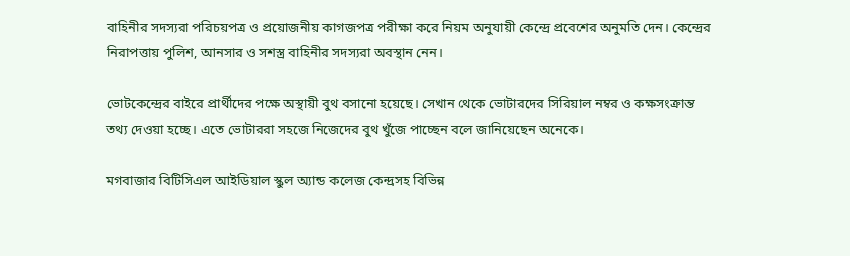বাহিনীর সদস্যরা পরিচয়পত্র ও প্রয়োজনীয় কাগজপত্র পরীক্ষা করে নিয়ম অনুযায়ী কেন্দ্রে প্রবেশের অনুমতি দেন। কেন্দ্রের নিরাপত্তায় পুলিশ, আনসার ও সশস্ত্র বাহিনীর সদস্যরা অবস্থান নেন।

ভোটকেন্দ্রের বাইরে প্রার্থীদের পক্ষে অস্থায়ী বুথ বসানো হয়েছে। সেখান থেকে ভোটারদের সিরিয়াল নম্বর ও কক্ষসংক্রান্ত তথ্য দেওয়া হচ্ছে। এতে ভোটাররা সহজে নিজেদের বুথ খুঁজে পাচ্ছেন বলে জানিয়েছেন অনেকে।

মগবাজার বিটিসিএল আইডিয়াল স্কুল অ্যান্ড কলেজ কেন্দ্রসহ বিভিন্ন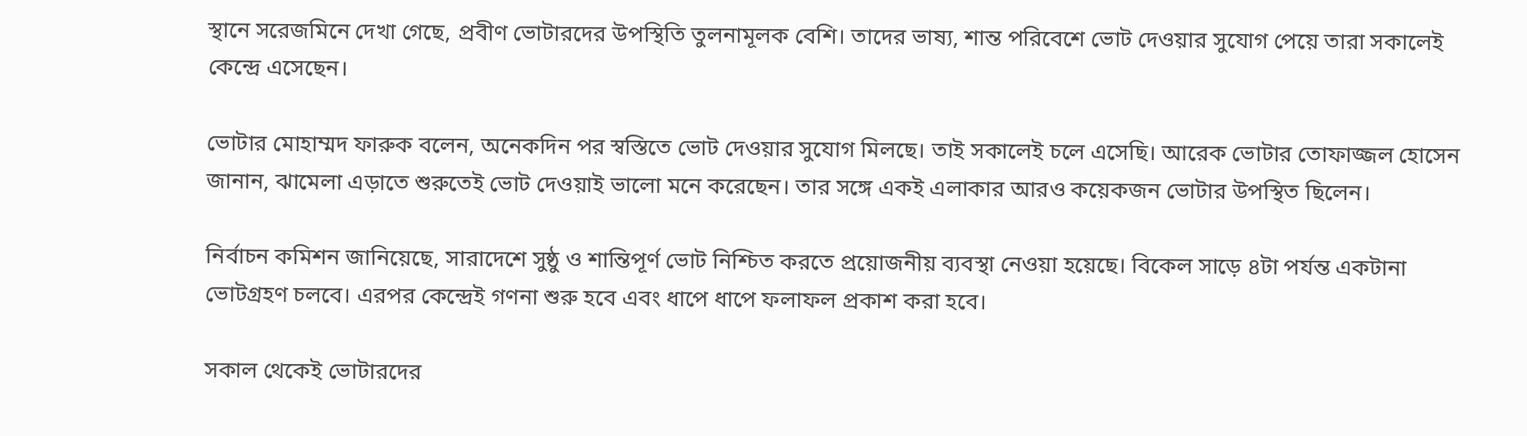স্থানে সরেজমিনে দেখা গেছে, প্রবীণ ভোটারদের উপস্থিতি তুলনামূলক বেশি। তাদের ভাষ্য, শান্ত পরিবেশে ভোট দেওয়ার সুযোগ পেয়ে তারা সকালেই কেন্দ্রে এসেছেন।

ভোটার মোহাম্মদ ফারুক বলেন, অনেকদিন পর স্বস্তিতে ভোট দেওয়ার সুযোগ মিলছে। তাই সকালেই চলে এসেছি। আরেক ভোটার তোফাজ্জল হোসেন জানান, ঝামেলা এড়াতে শুরুতেই ভোট দেওয়াই ভালো মনে করেছেন। তার সঙ্গে একই এলাকার আরও কয়েকজন ভোটার উপস্থিত ছিলেন।

নির্বাচন কমিশন জানিয়েছে, সারাদেশে সুষ্ঠু ও শান্তিপূর্ণ ভোট নিশ্চিত করতে প্রয়োজনীয় ব্যবস্থা নেওয়া হয়েছে। বিকেল সাড়ে ৪টা পর্যন্ত একটানা ভোটগ্রহণ চলবে। এরপর কেন্দ্রেই গণনা শুরু হবে এবং ধাপে ধাপে ফলাফল প্রকাশ করা হবে।

সকাল থেকেই ভোটারদের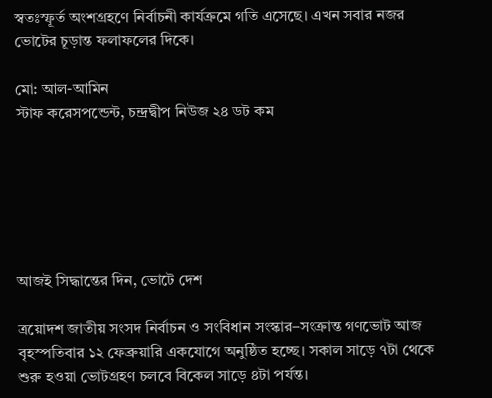স্বতঃস্ফূর্ত অংশগ্রহণে নির্বাচনী কার্যক্রমে গতি এসেছে। এখন সবার নজর ভোটের চূড়ান্ত ফলাফলের দিকে।

মো: আল-আমিন
স্টাফ করেসপন্ডেন্ট, চন্দ্রদ্বীপ নিউজ ২৪ ডট কম






আজই সিদ্ধান্তের দিন, ভোটে দেশ

ত্রয়োদশ জাতীয় সংসদ নির্বাচন ও সংবিধান সংস্কার–সংক্রান্ত গণভোট আজ বৃহস্পতিবার ১২ ফেব্রুয়ারি একযোগে অনুষ্ঠিত হচ্ছে। সকাল সাড়ে ৭টা থেকে শুরু হওয়া ভোটগ্রহণ চলবে বিকেল সাড়ে ৪টা পর্যন্ত।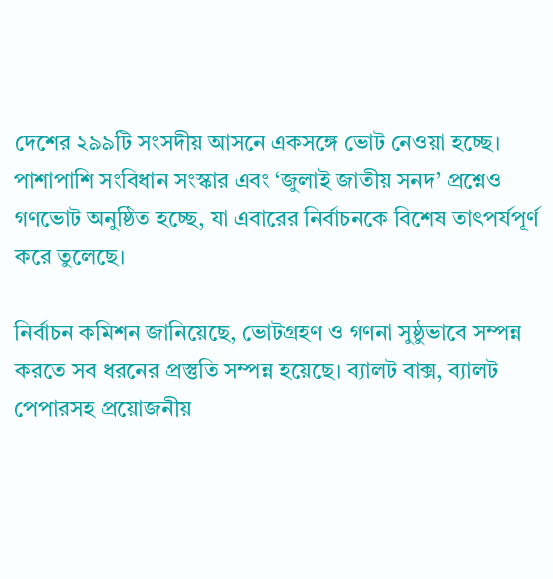দেশের ২৯৯টি সংসদীয় আসনে একসঙ্গে ভোট নেওয়া হচ্ছে। পাশাপাশি সংবিধান সংস্কার এবং ‘জুলাই জাতীয় সনদ’ প্রশ্নেও গণভোট অনুষ্ঠিত হচ্ছে, যা এবারের নির্বাচনকে বিশেষ তাৎপর্যপূর্ণ করে তুলেছে।

নির্বাচন কমিশন জানিয়েছে, ভোটগ্রহণ ও গণনা সুষ্ঠুভাবে সম্পন্ন করতে সব ধরনের প্রস্তুতি সম্পন্ন হয়েছে। ব্যালট বাক্স, ব্যালট পেপারসহ প্রয়োজনীয়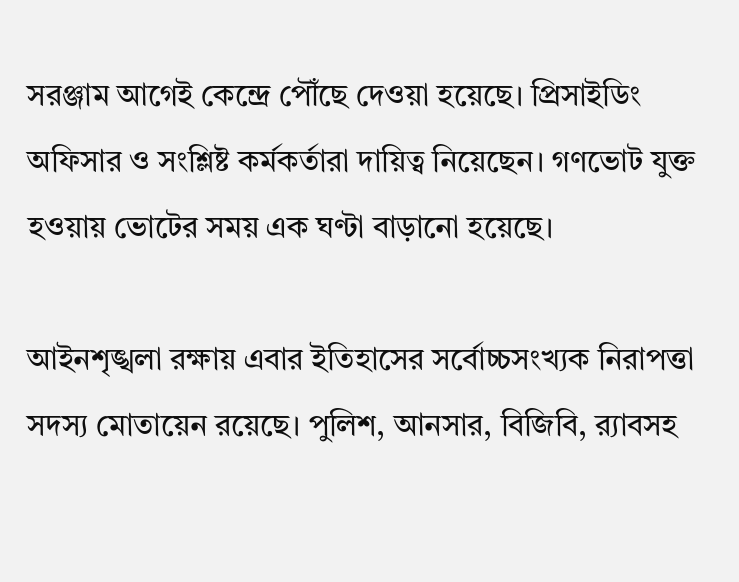সরঞ্জাম আগেই কেন্দ্রে পৌঁছে দেওয়া হয়েছে। প্রিসাইডিং অফিসার ও সংশ্লিষ্ট কর্মকর্তারা দায়িত্ব নিয়েছেন। গণভোট যুক্ত হওয়ায় ভোটের সময় এক ঘণ্টা বাড়ানো হয়েছে।

আইনশৃঙ্খলা রক্ষায় এবার ইতিহাসের সর্বোচ্চসংখ্যক নিরাপত্তা সদস্য মোতায়েন রয়েছে। পুলিশ, আনসার, বিজিবি, র‌্যাবসহ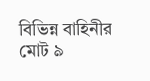বিভিন্ন বাহিনীর মোট ৯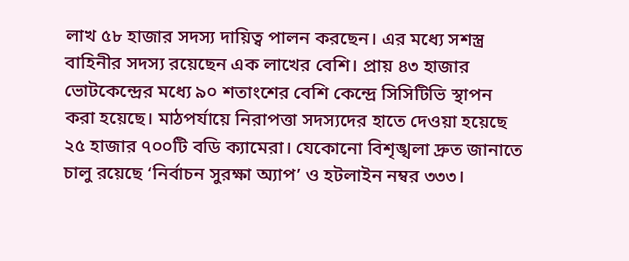লাখ ৫৮ হাজার সদস্য দায়িত্ব পালন করছেন। এর মধ্যে সশস্ত্র বাহিনীর সদস্য রয়েছেন এক লাখের বেশি। প্রায় ৪৩ হাজার ভোটকেন্দ্রের মধ্যে ৯০ শতাংশের বেশি কেন্দ্রে সিসিটিভি স্থাপন করা হয়েছে। মাঠপর্যায়ে নিরাপত্তা সদস্যদের হাতে দেওয়া হয়েছে ২৫ হাজার ৭০০টি বডি ক্যামেরা। যেকোনো বিশৃঙ্খলা দ্রুত জানাতে চালু রয়েছে ‘নির্বাচন সুরক্ষা অ্যাপ’ ও হটলাইন নম্বর ৩৩৩।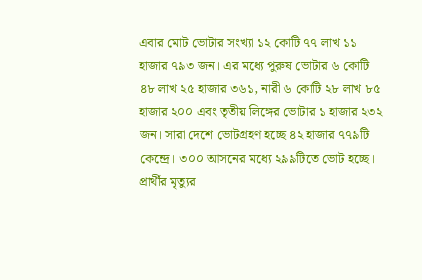এবার মোট ভোটার সংখ্যা ১২ কোটি ৭৭ লাখ ১১ হাজার ৭৯৩ জন। এর মধ্যে পুরুষ ভোটার ৬ কোটি ৪৮ লাখ ২৫ হাজার ৩৬১, নারী ৬ কোটি ২৮ লাখ ৮৫ হাজার ২০০ এবং তৃতীয় লিঙ্গের ভোটার ১ হাজার ২৩২ জন। সারা দেশে ভোটগ্রহণ হচ্ছে ৪২ হাজার ৭৭৯টি কেন্দ্রে। ৩০০ আসনের মধ্যে ২৯৯টিতে ভোট হচ্ছে। প্রার্থীর মৃত্যুর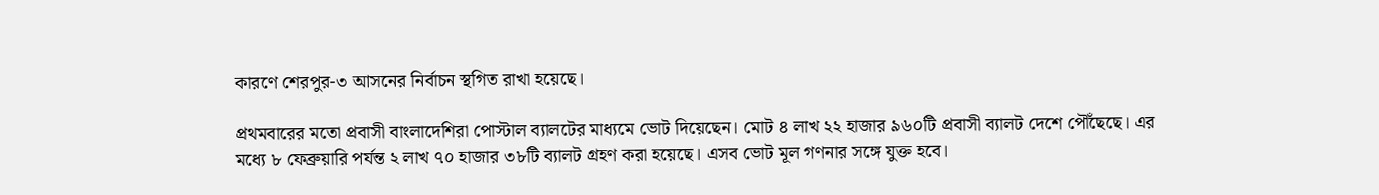কারণে শেরপুর-৩ আসনের নির্বাচন স্থগিত রাখা হয়েছে।

প্রথমবারের মতো প্রবাসী বাংলাদেশিরা পোস্টাল ব্যালটের মাধ্যমে ভোট দিয়েছেন। মোট ৪ লাখ ২২ হাজার ৯৬০টি প্রবাসী ব্যালট দেশে পৌঁছেছে। এর মধ্যে ৮ ফেব্রুয়ারি পর্যন্ত ২ লাখ ৭০ হাজার ৩৮টি ব্যালট গ্রহণ করা হয়েছে। এসব ভোট মূল গণনার সঙ্গে যুক্ত হবে।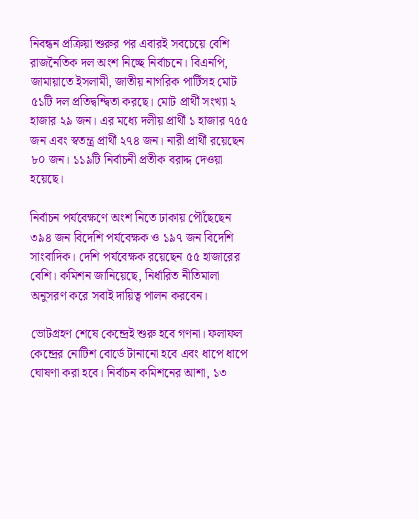নিবন্ধন প্রক্রিয়া শুরুর পর এবারই সবচেয়ে বেশি রাজনৈতিক দল অংশ নিচ্ছে নির্বাচনে। বিএনপি, জামায়াতে ইসলামী, জাতীয় নাগরিক পার্টিসহ মোট ৫১টি দল প্রতিদ্বন্দ্বিতা করছে। মোট প্রার্থী সংখ্যা ২ হাজার ২৯ জন। এর মধ্যে দলীয় প্রার্থী ১ হাজার ৭৫৫ জন এবং স্বতন্ত্র প্রার্থী ২৭৪ জন। নারী প্রার্থী রয়েছেন ৮০ জন। ১১৯টি নির্বাচনী প্রতীক বরাদ্দ দেওয়া হয়েছে।

নির্বাচন পর্যবেক্ষণে অংশ নিতে ঢাকায় পৌঁছেছেন ৩৯৪ জন বিদেশি পর্যবেক্ষক ও ১৯৭ জন বিদেশি সাংবাদিক। দেশি পর্যবেক্ষক রয়েছেন ৫৫ হাজারের বেশি। কমিশন জানিয়েছে, নির্ধারিত নীতিমালা অনুসরণ করে সবাই দায়িত্ব পালন করবেন।

ভোটগ্রহণ শেষে কেন্দ্রেই শুরু হবে গণনা। ফলাফল কেন্দ্রের নোটিশ বোর্ডে টানানো হবে এবং ধাপে ধাপে ঘোষণা করা হবে। নির্বাচন কমিশনের আশা, ১৩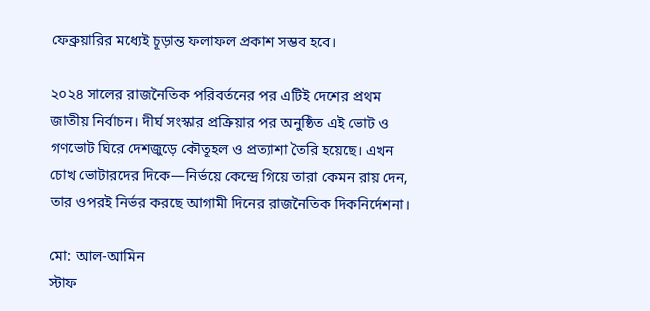ফেব্রুয়ারির মধ্যেই চূড়ান্ত ফলাফল প্রকাশ সম্ভব হবে।

২০২৪ সালের রাজনৈতিক পরিবর্তনের পর এটিই দেশের প্রথম জাতীয় নির্বাচন। দীর্ঘ সংস্কার প্রক্রিয়ার পর অনুষ্ঠিত এই ভোট ও গণভোট ঘিরে দেশজুড়ে কৌতূহল ও প্রত্যাশা তৈরি হয়েছে। এখন চোখ ভোটারদের দিকে—নির্ভয়ে কেন্দ্রে গিয়ে তারা কেমন রায় দেন, তার ওপরই নির্ভর করছে আগামী দিনের রাজনৈতিক দিকনির্দেশনা।

মো: আল-আমিন
স্টাফ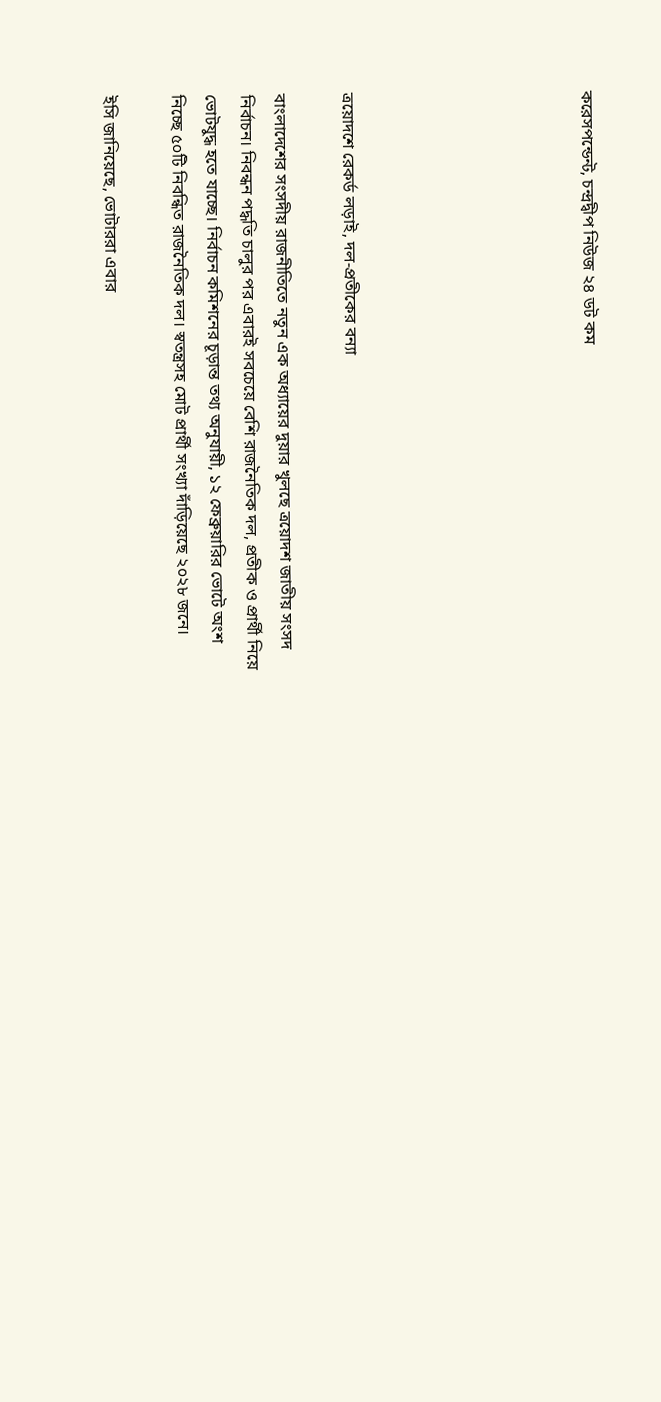করেসপন্ডেন্ট, চন্দ্রদ্বীপ নিউজ ২৪ ডট কম






ত্রয়োদশে রেকর্ড লড়াই, দল-প্রতীকের বন্যা

বাংলাদেশের সংসদীয় রাজনীতিতে নতুন এক অধ্যায়ের দুয়ার খুলছে ত্রয়োদশ জাতীয় সংসদ নির্বাচন। নিবন্ধন পদ্ধতি চালুর পর এবারই সবচেয়ে বেশি রাজনৈতিক দল, প্রতীক ও প্রার্থী নিয়ে ভোটযুদ্ধ হতে যাচ্ছে। নির্বাচন কমিশনের চূড়ান্ত তথ্য অনুযায়ী, ১২ ফেব্রুয়ারির ভোটে অংশ নিচ্ছে ৫০টি নিবন্ধিত রাজনৈতিক দল। স্বতন্ত্রসহ মোট প্রার্থী সংখ্যা দাঁড়িয়েছে ২০২৮ জনে।

ইসি জানিয়েছে, ভোটাররা এবার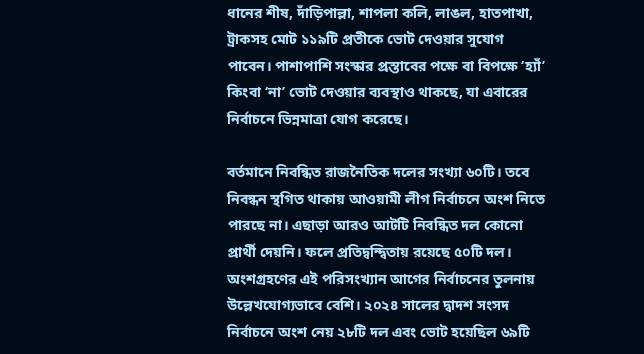ধানের শীষ, দাঁড়িপাল্লা, শাপলা কলি, লাঙল, হাতপাখা, ট্রাকসহ মোট ১১৯টি প্রতীকে ভোট দেওয়ার সুযোগ পাবেন। পাশাপাশি সংস্কার প্রস্তাবের পক্ষে বা বিপক্ষে ‘হ্যাঁ’ কিংবা ‘না’ ভোট দেওয়ার ব্যবস্থাও থাকছে, যা এবারের নির্বাচনে ভিন্নমাত্রা যোগ করেছে।

বর্তমানে নিবন্ধিত রাজনৈতিক দলের সংখ্যা ৬০টি। তবে নিবন্ধন স্থগিত থাকায় আওয়ামী লীগ নির্বাচনে অংশ নিতে পারছে না। এছাড়া আরও আটটি নিবন্ধিত দল কোনো প্রার্থী দেয়নি। ফলে প্রতিদ্বন্দ্বিতায় রয়েছে ৫০টি দল। অংশগ্রহণের এই পরিসংখ্যান আগের নির্বাচনের তুলনায় উল্লেখযোগ্যভাবে বেশি। ২০২৪ সালের দ্বাদশ সংসদ নির্বাচনে অংশ নেয় ২৮টি দল এবং ভোট হয়েছিল ৬৯টি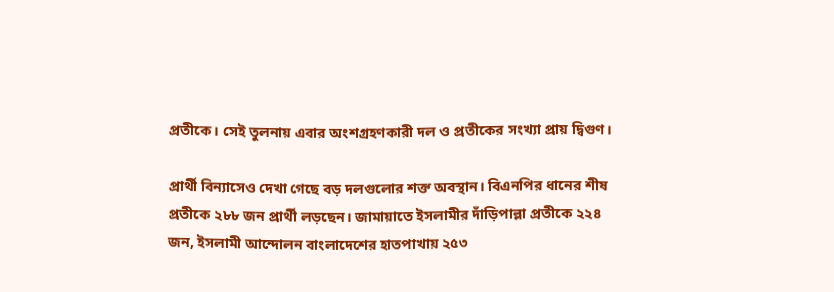প্রতীকে। সেই তুলনায় এবার অংশগ্রহণকারী দল ও প্রতীকের সংখ্যা প্রায় দ্বিগুণ।

প্রার্থী বিন্যাসেও দেখা গেছে বড় দলগুলোর শক্ত অবস্থান। বিএনপির ধানের শীষ প্রতীকে ২৮৮ জন প্রার্থী লড়ছেন। জামায়াতে ইসলামীর দাঁড়িপাল্লা প্রতীকে ২২৪ জন, ইসলামী আন্দোলন বাংলাদেশের হাতপাখায় ২৫৩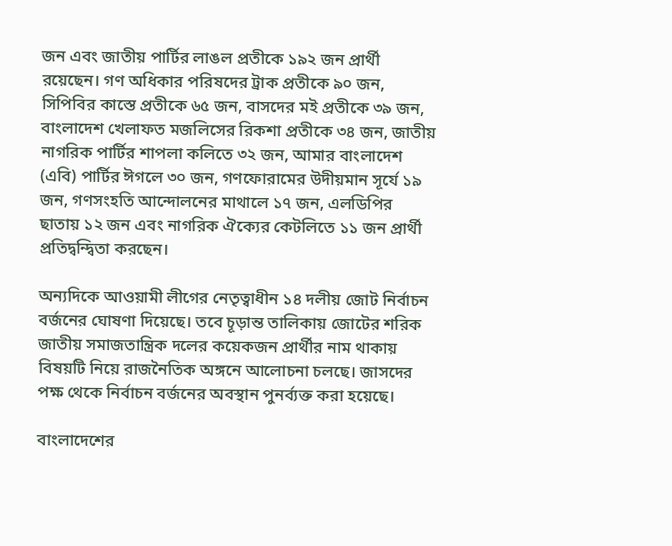জন এবং জাতীয় পার্টির লাঙল প্রতীকে ১৯২ জন প্রার্থী রয়েছেন। গণ অধিকার পরিষদের ট্রাক প্রতীকে ৯০ জন, সিপিবির কাস্তে প্রতীকে ৬৫ জন, বাসদের মই প্রতীকে ৩৯ জন, বাংলাদেশ খেলাফত মজলিসের রিকশা প্রতীকে ৩৪ জন, জাতীয় নাগরিক পার্টির শাপলা কলিতে ৩২ জন, আমার বাংলাদেশ (এবি) পার্টির ঈগলে ৩০ জন, গণফোরামের উদীয়মান সূর্যে ১৯ জন, গণসংহতি আন্দোলনের মাথালে ১৭ জন, এলডিপির ছাতায় ১২ জন এবং নাগরিক ঐক্যের কেটলিতে ১১ জন প্রার্থী প্রতিদ্বন্দ্বিতা করছেন।

অন্যদিকে আওয়ামী লীগের নেতৃত্বাধীন ১৪ দলীয় জোট নির্বাচন বর্জনের ঘোষণা দিয়েছে। তবে চূড়ান্ত তালিকায় জোটের শরিক জাতীয় সমাজতান্ত্রিক দলের কয়েকজন প্রার্থীর নাম থাকায় বিষয়টি নিয়ে রাজনৈতিক অঙ্গনে আলোচনা চলছে। জাসদের পক্ষ থেকে নির্বাচন বর্জনের অবস্থান পুনর্ব্যক্ত করা হয়েছে।

বাংলাদেশের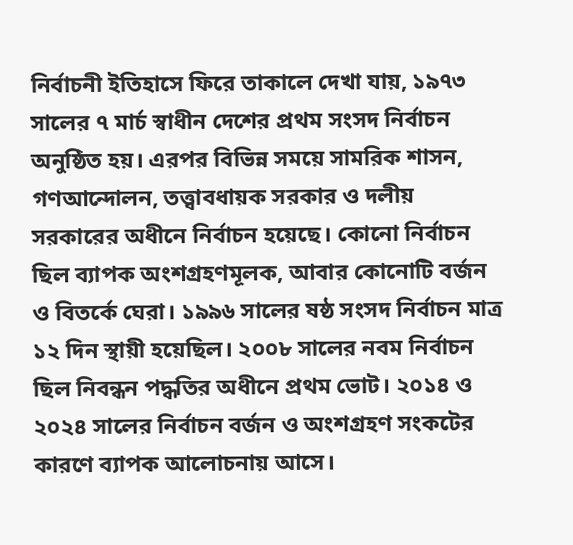নির্বাচনী ইতিহাসে ফিরে তাকালে দেখা যায়, ১৯৭৩ সালের ৭ মার্চ স্বাধীন দেশের প্রথম সংসদ নির্বাচন অনুষ্ঠিত হয়। এরপর বিভিন্ন সময়ে সামরিক শাসন, গণআন্দোলন, তত্ত্বাবধায়ক সরকার ও দলীয় সরকারের অধীনে নির্বাচন হয়েছে। কোনো নির্বাচন ছিল ব্যাপক অংশগ্রহণমূলক, আবার কোনোটি বর্জন ও বিতর্কে ঘেরা। ১৯৯৬ সালের ষষ্ঠ সংসদ নির্বাচন মাত্র ১২ দিন স্থায়ী হয়েছিল। ২০০৮ সালের নবম নির্বাচন ছিল নিবন্ধন পদ্ধতির অধীনে প্রথম ভোট। ২০১৪ ও ২০২৪ সালের নির্বাচন বর্জন ও অংশগ্রহণ সংকটের কারণে ব্যাপক আলোচনায় আসে।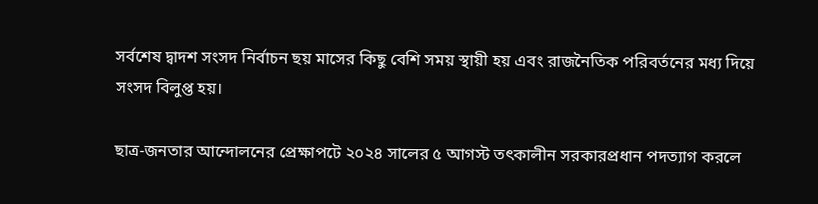সর্বশেষ দ্বাদশ সংসদ নির্বাচন ছয় মাসের কিছু বেশি সময় স্থায়ী হয় এবং রাজনৈতিক পরিবর্তনের মধ্য দিয়ে সংসদ বিলুপ্ত হয়।

ছাত্র-জনতার আন্দোলনের প্রেক্ষাপটে ২০২৪ সালের ৫ আগস্ট তৎকালীন সরকারপ্রধান পদত্যাগ করলে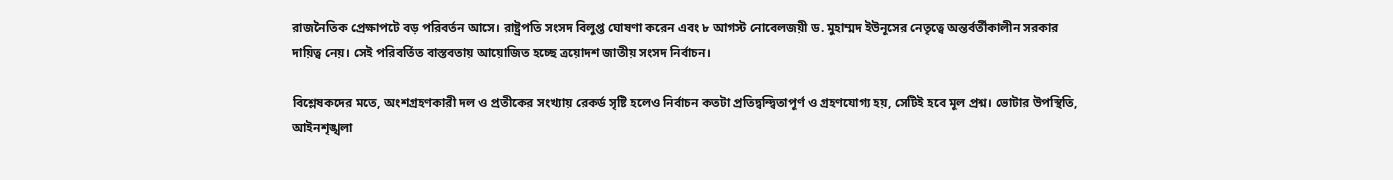রাজনৈতিক প্রেক্ষাপটে বড় পরিবর্তন আসে। রাষ্ট্রপতি সংসদ বিলুপ্ত ঘোষণা করেন এবং ৮ আগস্ট নোবেলজয়ী ড. মুহাম্মদ ইউনূসের নেতৃত্বে অন্তর্বর্তীকালীন সরকার দায়িত্ব নেয়। সেই পরিবর্তিত বাস্তবতায় আয়োজিত হচ্ছে ত্রয়োদশ জাতীয় সংসদ নির্বাচন।

বিশ্লেষকদের মতে, অংশগ্রহণকারী দল ও প্রতীকের সংখ্যায় রেকর্ড সৃষ্টি হলেও নির্বাচন কতটা প্রতিদ্বন্দ্বিতাপূর্ণ ও গ্রহণযোগ্য হয়, সেটিই হবে মূল প্রশ্ন। ভোটার উপস্থিতি, আইনশৃঙ্খলা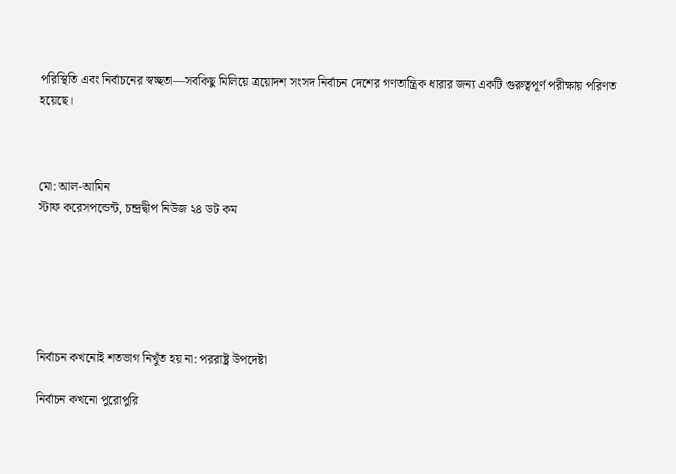পরিস্থিতি এবং নির্বাচনের স্বচ্ছতা—সবকিছু মিলিয়ে ত্রয়োদশ সংসদ নির্বাচন দেশের গণতান্ত্রিক ধারার জন্য একটি গুরুত্বপূর্ণ পরীক্ষায় পরিণত হয়েছে।



মো: আল-আমিন
স্টাফ করেসপন্ডেন্ট, চন্দ্রদ্বীপ নিউজ ২৪ ডট কম






নির্বাচন কখনোই শতভাগ নিখুঁত হয় না: পররাষ্ট্র উপদেষ্টা

নির্বাচন কখনো পুরোপুরি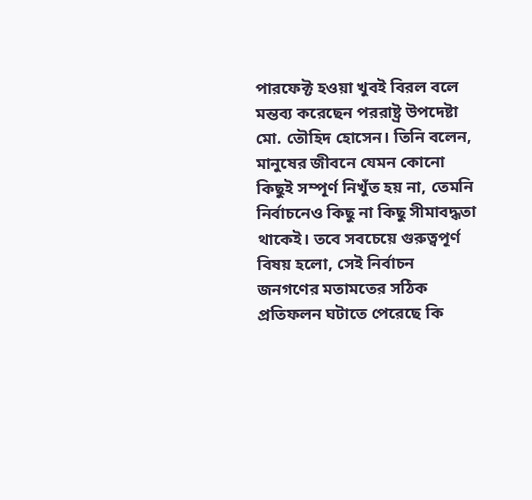পারফেক্ট হওয়া খুবই বিরল বলে মন্তব্য করেছেন পররাষ্ট্র উপদেষ্টা মো. তৌহিদ হোসেন। তিনি বলেন, মানুষের জীবনে যেমন কোনো কিছুই সম্পূর্ণ নিখুঁত হয় না, তেমনি নির্বাচনেও কিছু না কিছু সীমাবদ্ধতা থাকেই। তবে সবচেয়ে গুরুত্বপূর্ণ বিষয় হলো, সেই নির্বাচন জনগণের মতামতের সঠিক প্রতিফলন ঘটাতে পেরেছে কি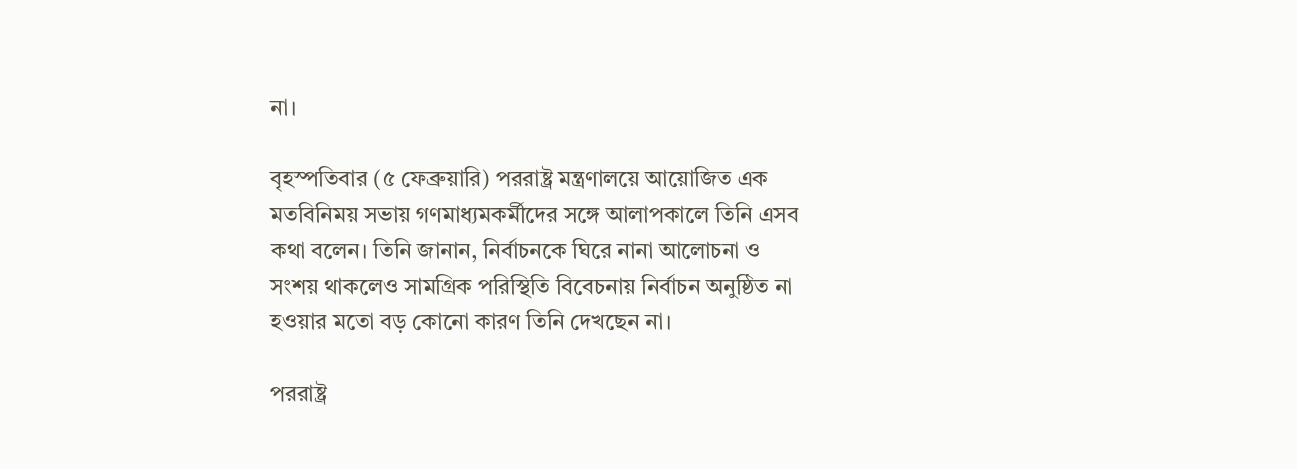না।

বৃহস্পতিবার (৫ ফেব্রুয়ারি) পররাষ্ট্র মন্ত্রণালয়ে আয়োজিত এক মতবিনিময় সভায় গণমাধ্যমকর্মীদের সঙ্গে আলাপকালে তিনি এসব কথা বলেন। তিনি জানান, নির্বাচনকে ঘিরে নানা আলোচনা ও সংশয় থাকলেও সামগ্রিক পরিস্থিতি বিবেচনায় নির্বাচন অনুষ্ঠিত না হওয়ার মতো বড় কোনো কারণ তিনি দেখছেন না।

পররাষ্ট্র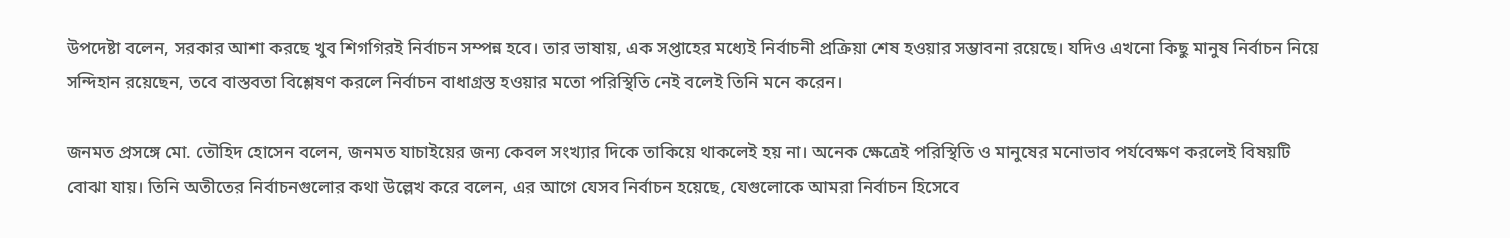উপদেষ্টা বলেন, সরকার আশা করছে খুব শিগগিরই নির্বাচন সম্পন্ন হবে। তার ভাষায়, এক সপ্তাহের মধ্যেই নির্বাচনী প্রক্রিয়া শেষ হওয়ার সম্ভাবনা রয়েছে। যদিও এখনো কিছু মানুষ নির্বাচন নিয়ে সন্দিহান রয়েছেন, তবে বাস্তবতা বিশ্লেষণ করলে নির্বাচন বাধাগ্রস্ত হওয়ার মতো পরিস্থিতি নেই বলেই তিনি মনে করেন।

জনমত প্রসঙ্গে মো. তৌহিদ হোসেন বলেন, জনমত যাচাইয়ের জন্য কেবল সংখ্যার দিকে তাকিয়ে থাকলেই হয় না। অনেক ক্ষেত্রেই পরিস্থিতি ও মানুষের মনোভাব পর্যবেক্ষণ করলেই বিষয়টি বোঝা যায়। তিনি অতীতের নির্বাচনগুলোর কথা উল্লেখ করে বলেন, এর আগে যেসব নির্বাচন হয়েছে, যেগুলোকে আমরা নির্বাচন হিসেবে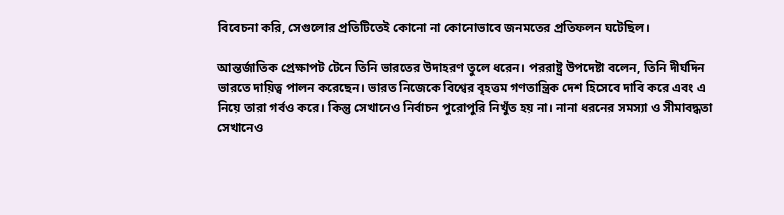বিবেচনা করি, সেগুলোর প্রতিটিতেই কোনো না কোনোভাবে জনমতের প্রতিফলন ঘটেছিল।

আন্তর্জাতিক প্রেক্ষাপট টেনে তিনি ভারতের উদাহরণ তুলে ধরেন। পররাষ্ট্র উপদেষ্টা বলেন, তিনি দীর্ঘদিন ভারতে দায়িত্ব পালন করেছেন। ভারত নিজেকে বিশ্বের বৃহত্তম গণতান্ত্রিক দেশ হিসেবে দাবি করে এবং এ নিয়ে তারা গর্বও করে। কিন্তু সেখানেও নির্বাচন পুরোপুরি নিখুঁত হয় না। নানা ধরনের সমস্যা ও সীমাবদ্ধতা সেখানেও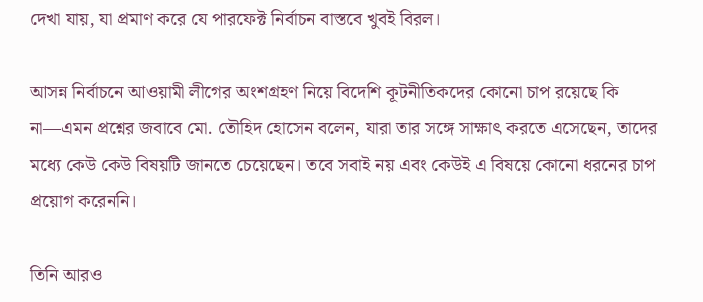দেখা যায়, যা প্রমাণ করে যে পারফেক্ট নির্বাচন বাস্তবে খুবই বিরল।

আসন্ন নির্বাচনে আওয়ামী লীগের অংশগ্রহণ নিয়ে বিদেশি কূটনীতিকদের কোনো চাপ রয়েছে কি না—এমন প্রশ্নের জবাবে মো. তৌহিদ হোসেন বলেন, যারা তার সঙ্গে সাক্ষাৎ করতে এসেছেন, তাদের মধ্যে কেউ কেউ বিষয়টি জানতে চেয়েছেন। তবে সবাই নয় এবং কেউই এ বিষয়ে কোনো ধরনের চাপ প্রয়োগ করেননি।

তিনি আরও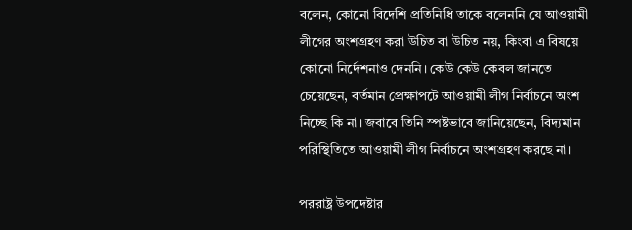বলেন, কোনো বিদেশি প্রতিনিধি তাকে বলেননি যে আওয়ামী লীগের অংশগ্রহণ করা উচিত বা উচিত নয়, কিংবা এ বিষয়ে কোনো নির্দেশনাও দেননি। কেউ কেউ কেবল জানতে চেয়েছেন, বর্তমান প্রেক্ষাপটে আওয়ামী লীগ নির্বাচনে অংশ নিচ্ছে কি না। জবাবে তিনি স্পষ্টভাবে জানিয়েছেন, বিদ্যমান পরিস্থিতিতে আওয়ামী লীগ নির্বাচনে অংশগ্রহণ করছে না।

পররাষ্ট্র উপদেষ্টার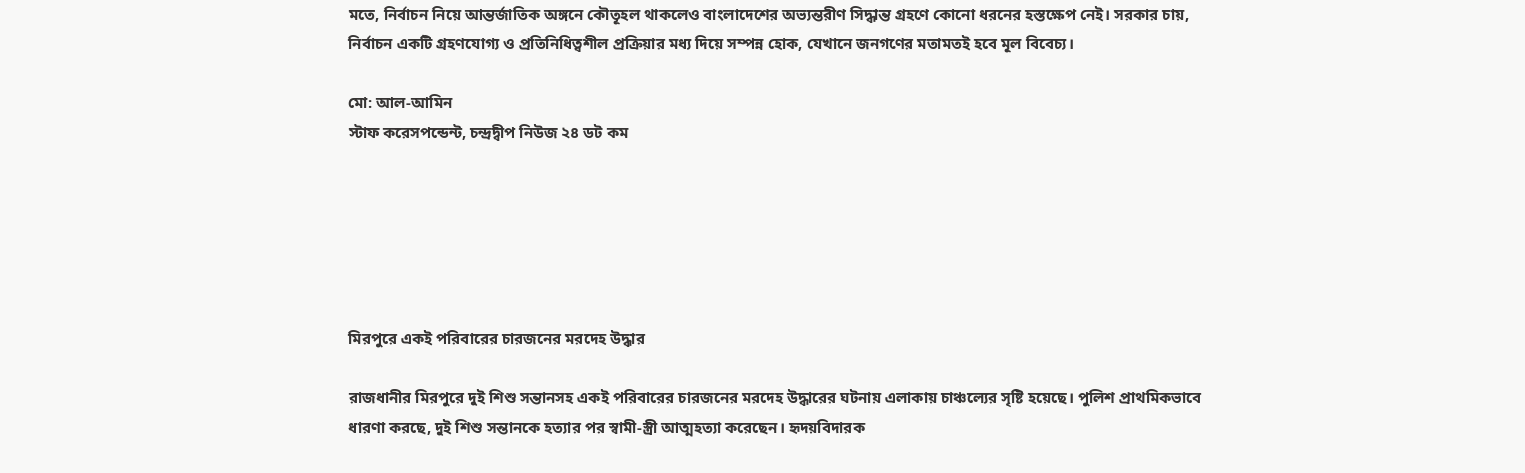মতে, নির্বাচন নিয়ে আন্তর্জাতিক অঙ্গনে কৌতূহল থাকলেও বাংলাদেশের অভ্যন্তরীণ সিদ্ধান্ত গ্রহণে কোনো ধরনের হস্তক্ষেপ নেই। সরকার চায়, নির্বাচন একটি গ্রহণযোগ্য ও প্রতিনিধিত্বশীল প্রক্রিয়ার মধ্য দিয়ে সম্পন্ন হোক, যেখানে জনগণের মতামতই হবে মূল বিবেচ্য।

মো: আল-আমিন
স্টাফ করেসপন্ডেন্ট, চন্দ্রদ্বীপ নিউজ ২৪ ডট কম






মিরপুরে একই পরিবারের চারজনের মরদেহ উদ্ধার

রাজধানীর মিরপুরে দুই শিশু সন্তানসহ একই পরিবারের চারজনের মরদেহ উদ্ধারের ঘটনায় এলাকায় চাঞ্চল্যের সৃষ্টি হয়েছে। পুলিশ প্রাথমিকভাবে ধারণা করছে, দুই শিশু সন্তানকে হত্যার পর স্বামী-স্ত্রী আত্মহত্যা করেছেন। হৃদয়বিদারক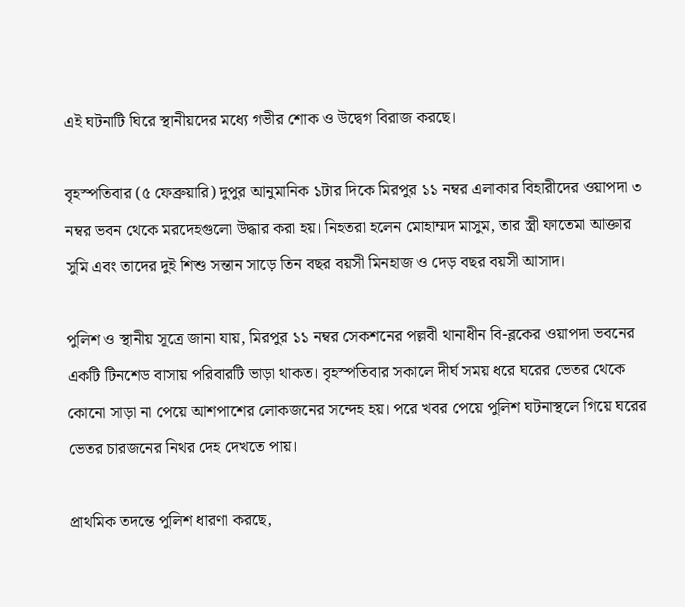এই ঘটনাটি ঘিরে স্থানীয়দের মধ্যে গভীর শোক ও উদ্বেগ বিরাজ করছে।

বৃহস্পতিবার (৫ ফেব্রুয়ারি) দুপুর আনুমানিক ১টার দিকে মিরপুর ১১ নম্বর এলাকার বিহারীদের ওয়াপদা ৩ নম্বর ভবন থেকে মরদেহগুলো উদ্ধার করা হয়। নিহতরা হলেন মোহাম্মদ মাসুম, তার স্ত্রী ফাতেমা আক্তার সুমি এবং তাদের দুই শিশু সন্তান সাড়ে তিন বছর বয়সী মিনহাজ ও দেড় বছর বয়সী আসাদ।

পুলিশ ও স্থানীয় সূত্রে জানা যায়, মিরপুর ১১ নম্বর সেকশনের পল্লবী থানাধীন বি-ব্লকের ওয়াপদা ভবনের একটি টিনশেড বাসায় পরিবারটি ভাড়া থাকত। বৃহস্পতিবার সকালে দীর্ঘ সময় ধরে ঘরের ভেতর থেকে কোনো সাড়া না পেয়ে আশপাশের লোকজনের সন্দেহ হয়। পরে খবর পেয়ে পুলিশ ঘটনাস্থলে গিয়ে ঘরের ভেতর চারজনের নিথর দেহ দেখতে পায়।

প্রাথমিক তদন্তে পুলিশ ধারণা করছে,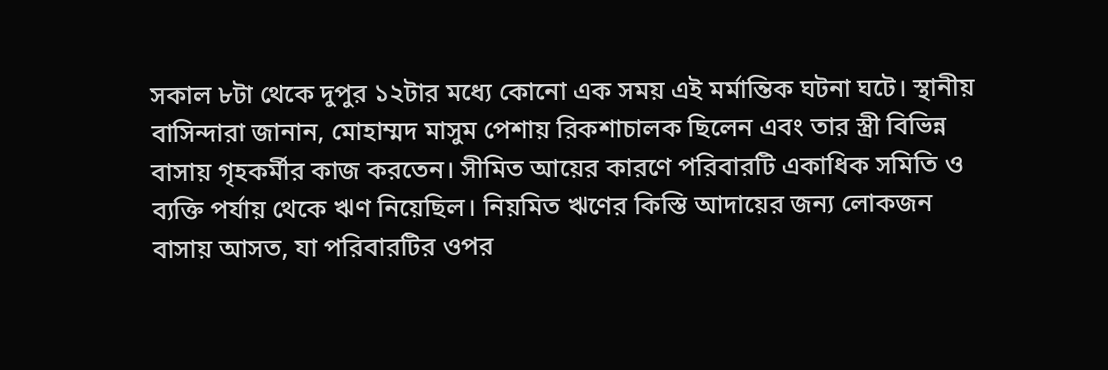সকাল ৮টা থেকে দুপুর ১২টার মধ্যে কোনো এক সময় এই মর্মান্তিক ঘটনা ঘটে। স্থানীয় বাসিন্দারা জানান, মোহাম্মদ মাসুম পেশায় রিকশাচালক ছিলেন এবং তার স্ত্রী বিভিন্ন বাসায় গৃহকর্মীর কাজ করতেন। সীমিত আয়ের কারণে পরিবারটি একাধিক সমিতি ও ব্যক্তি পর্যায় থেকে ঋণ নিয়েছিল। নিয়মিত ঋণের কিস্তি আদায়ের জন্য লোকজন বাসায় আসত, যা পরিবারটির ওপর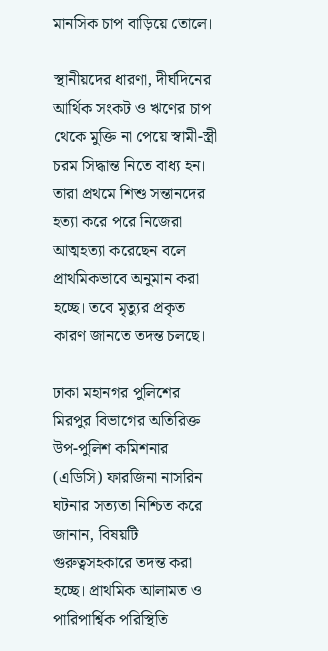মানসিক চাপ বাড়িয়ে তোলে।

স্থানীয়দের ধারণা, দীর্ঘদিনের আর্থিক সংকট ও ঋণের চাপ থেকে মুক্তি না পেয়ে স্বামী-স্ত্রী চরম সিদ্ধান্ত নিতে বাধ্য হন। তারা প্রথমে শিশু সন্তানদের হত্যা করে পরে নিজেরা আত্মহত্যা করেছেন বলে প্রাথমিকভাবে অনুমান করা হচ্ছে। তবে মৃত্যুর প্রকৃত কারণ জানতে তদন্ত চলছে।

ঢাকা মহানগর পুলিশের মিরপুর বিভাগের অতিরিক্ত উপ-পুলিশ কমিশনার (এডিসি) ফারজিনা নাসরিন ঘটনার সত্যতা নিশ্চিত করে জানান, বিষয়টি গুরুত্বসহকারে তদন্ত করা হচ্ছে। প্রাথমিক আলামত ও পারিপার্শ্বিক পরিস্থিতি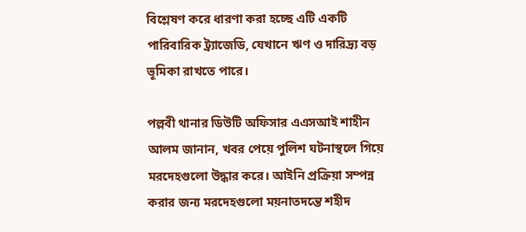বিশ্লেষণ করে ধারণা করা হচ্ছে এটি একটি পারিবারিক ট্র্যাজেডি, যেখানে ঋণ ও দারিদ্র্য বড় ভূমিকা রাখতে পারে।

পল্লবী থানার ডিউটি অফিসার এএসআই শাহীন আলম জানান, খবর পেয়ে পুলিশ ঘটনাস্থলে গিয়ে মরদেহগুলো উদ্ধার করে। আইনি প্রক্রিয়া সম্পন্ন করার জন্য মরদেহগুলো ময়নাতদন্তে শহীদ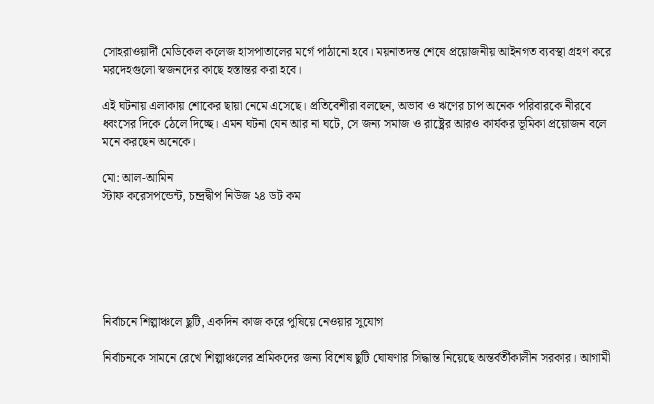সোহরাওয়ার্দী মেডিকেল কলেজ হাসপাতালের মর্গে পাঠানো হবে। ময়নাতদন্ত শেষে প্রয়োজনীয় আইনগত ব্যবস্থা গ্রহণ করে মরদেহগুলো স্বজনদের কাছে হস্তান্তর করা হবে।

এই ঘটনায় এলাকায় শোকের ছায়া নেমে এসেছে। প্রতিবেশীরা বলছেন, অভাব ও ঋণের চাপ অনেক পরিবারকে নীরবে ধ্বংসের দিকে ঠেলে দিচ্ছে। এমন ঘটনা যেন আর না ঘটে, সে জন্য সমাজ ও রাষ্ট্রের আরও কার্যকর ভূমিকা প্রয়োজন বলে মনে করছেন অনেকে।

মো: আল-আমিন
স্টাফ করেসপন্ডেন্ট, চন্দ্রদ্বীপ নিউজ ২৪ ডট কম






নির্বাচনে শিল্পাঞ্চলে ছুটি, একদিন কাজ করে পুষিয়ে নেওয়ার সুযোগ

নির্বাচনকে সামনে রেখে শিল্পাঞ্চলের শ্রমিকদের জন্য বিশেষ ছুটি ঘোষণার সিদ্ধান্ত নিয়েছে অন্তর্বর্তীকালীন সরকার। আগামী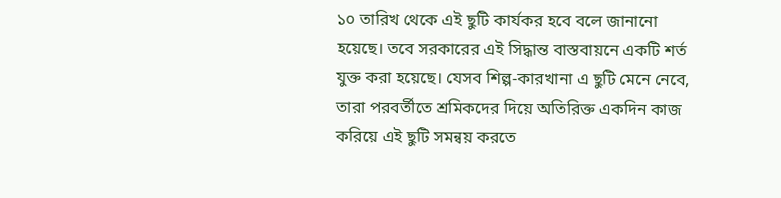১০ তারিখ থেকে এই ছুটি কার্যকর হবে বলে জানানো হয়েছে। তবে সরকারের এই সিদ্ধান্ত বাস্তবায়নে একটি শর্ত যুক্ত করা হয়েছে। যেসব শিল্প-কারখানা এ ছুটি মেনে নেবে, তারা পরবর্তীতে শ্রমিকদের দিয়ে অতিরিক্ত একদিন কাজ করিয়ে এই ছুটি সমন্বয় করতে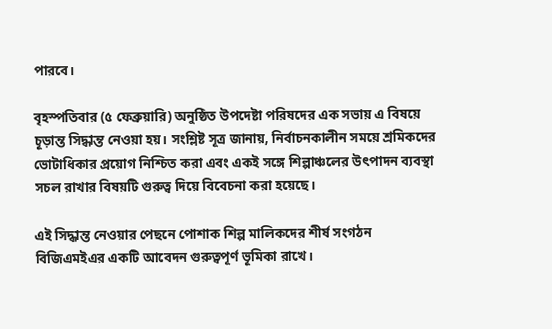পারবে।

বৃহস্পতিবার (৫ ফেব্রুয়ারি) অনুষ্ঠিত উপদেষ্টা পরিষদের এক সভায় এ বিষয়ে চূড়ান্ত সিদ্ধান্ত নেওয়া হয়। সংশ্লিষ্ট সূত্র জানায়, নির্বাচনকালীন সময়ে শ্রমিকদের ভোটাধিকার প্রয়োগ নিশ্চিত করা এবং একই সঙ্গে শিল্পাঞ্চলের উৎপাদন ব্যবস্থা সচল রাখার বিষয়টি গুরুত্ব দিয়ে বিবেচনা করা হয়েছে।

এই সিদ্ধান্ত নেওয়ার পেছনে পোশাক শিল্প মালিকদের শীর্ষ সংগঠন বিজিএমইএর একটি আবেদন গুরুত্বপূর্ণ ভূমিকা রাখে।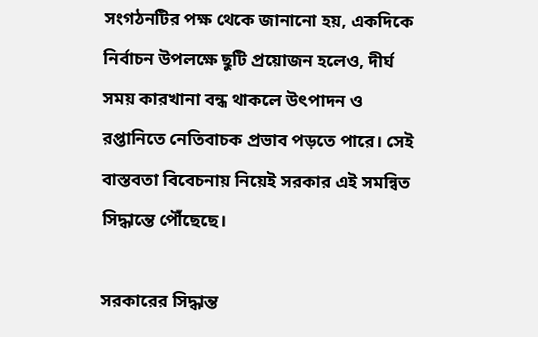সংগঠনটির পক্ষ থেকে জানানো হয়, একদিকে নির্বাচন উপলক্ষে ছুটি প্রয়োজন হলেও, দীর্ঘ সময় কারখানা বন্ধ থাকলে উৎপাদন ও রপ্তানিতে নেতিবাচক প্রভাব পড়তে পারে। সেই বাস্তবতা বিবেচনায় নিয়েই সরকার এই সমন্বিত সিদ্ধান্তে পৌঁছেছে।

সরকারের সিদ্ধান্ত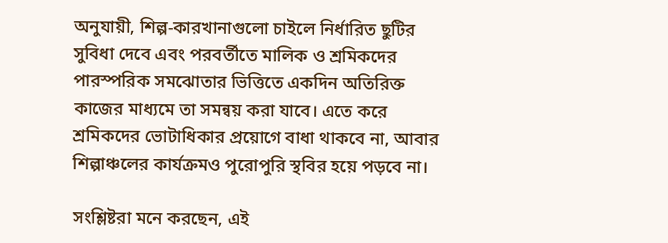অনুযায়ী, শিল্প-কারখানাগুলো চাইলে নির্ধারিত ছুটির সুবিধা দেবে এবং পরবর্তীতে মালিক ও শ্রমিকদের পারস্পরিক সমঝোতার ভিত্তিতে একদিন অতিরিক্ত কাজের মাধ্যমে তা সমন্বয় করা যাবে। এতে করে শ্রমিকদের ভোটাধিকার প্রয়োগে বাধা থাকবে না, আবার শিল্পাঞ্চলের কার্যক্রমও পুরোপুরি স্থবির হয়ে পড়বে না।

সংশ্লিষ্টরা মনে করছেন, এই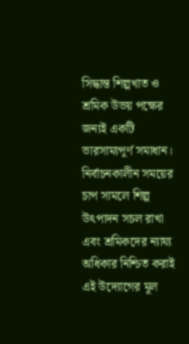সিদ্ধান্ত শিল্পখাত ও শ্রমিক উভয় পক্ষের জন্যই একটি ভারসাম্যপূর্ণ সমাধান। নির্বাচনকালীন সময়ের চাপ সামলে শিল্প উৎপাদন সচল রাখা এবং শ্রমিকদের ন্যায্য অধিকার নিশ্চিত করাই এই উদ্যোগের মূল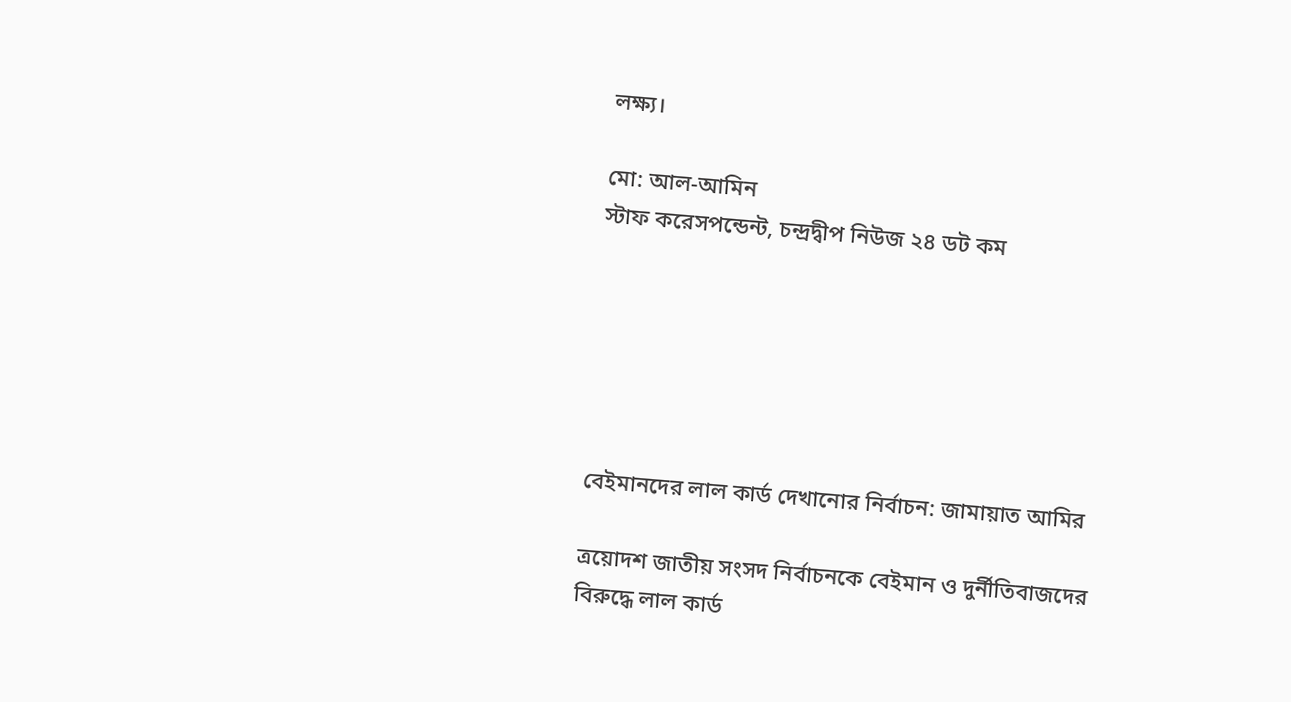লক্ষ্য।

মো: আল-আমিন
স্টাফ করেসপন্ডেন্ট, চন্দ্রদ্বীপ নিউজ ২৪ ডট কম






বেইমানদের লাল কার্ড দেখানোর নির্বাচন: জামায়াত আমির

ত্রয়োদশ জাতীয় সংসদ নির্বাচনকে বেইমান ও দুর্নীতিবাজদের বিরুদ্ধে লাল কার্ড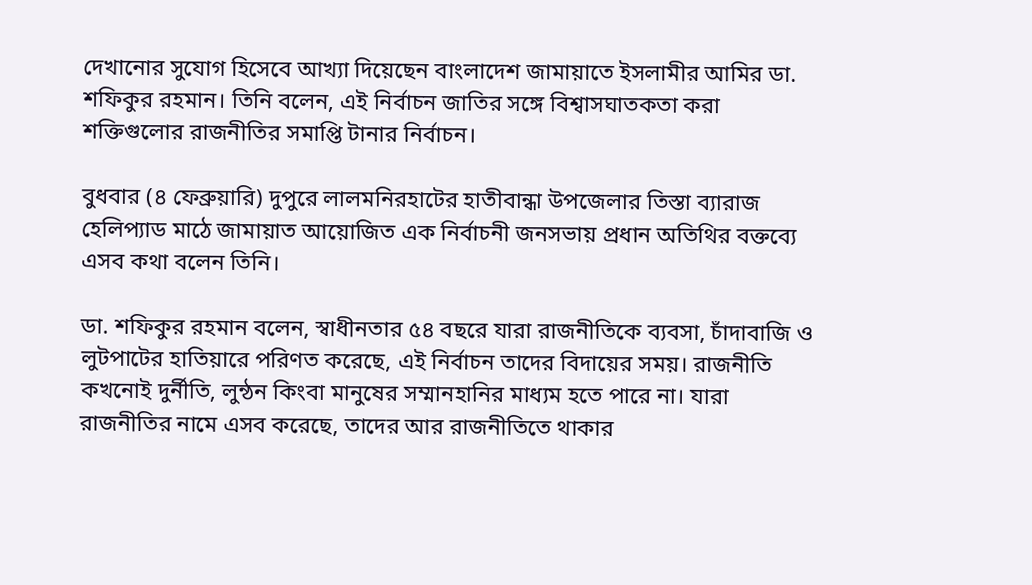দেখানোর সুযোগ হিসেবে আখ্যা দিয়েছেন বাংলাদেশ জামায়াতে ইসলামীর আমির ডা. শফিকুর রহমান। তিনি বলেন, এই নির্বাচন জাতির সঙ্গে বিশ্বাসঘাতকতা করা শক্তিগুলোর রাজনীতির সমাপ্তি টানার নির্বাচন।

বুধবার (৪ ফেব্রুয়ারি) দুপুরে লালমনিরহাটের হাতীবান্ধা উপজেলার তিস্তা ব্যারাজ হেলিপ্যাড মাঠে জামায়াত আয়োজিত এক নির্বাচনী জনসভায় প্রধান অতিথির বক্তব্যে এসব কথা বলেন তিনি।

ডা. শফিকুর রহমান বলেন, স্বাধীনতার ৫৪ বছরে যারা রাজনীতিকে ব্যবসা, চাঁদাবাজি ও লুটপাটের হাতিয়ারে পরিণত করেছে, এই নির্বাচন তাদের বিদায়ের সময়। রাজনীতি কখনোই দুর্নীতি, লুন্ঠন কিংবা মানুষের সম্মানহানির মাধ্যম হতে পারে না। যারা রাজনীতির নামে এসব করেছে, তাদের আর রাজনীতিতে থাকার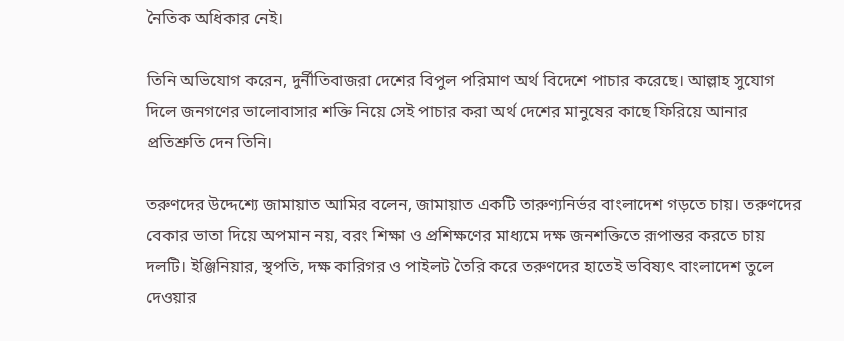নৈতিক অধিকার নেই।

তিনি অভিযোগ করেন, দুর্নীতিবাজরা দেশের বিপুল পরিমাণ অর্থ বিদেশে পাচার করেছে। আল্লাহ সুযোগ দিলে জনগণের ভালোবাসার শক্তি নিয়ে সেই পাচার করা অর্থ দেশের মানুষের কাছে ফিরিয়ে আনার প্রতিশ্রুতি দেন তিনি।

তরুণদের উদ্দেশ্যে জামায়াত আমির বলেন, জামায়াত একটি তারুণ্যনির্ভর বাংলাদেশ গড়তে চায়। তরুণদের বেকার ভাতা দিয়ে অপমান নয়, বরং শিক্ষা ও প্রশিক্ষণের মাধ্যমে দক্ষ জনশক্তিতে রূপান্তর করতে চায় দলটি। ইঞ্জিনিয়ার, স্থপতি, দক্ষ কারিগর ও পাইলট তৈরি করে তরুণদের হাতেই ভবিষ্যৎ বাংলাদেশ তুলে দেওয়ার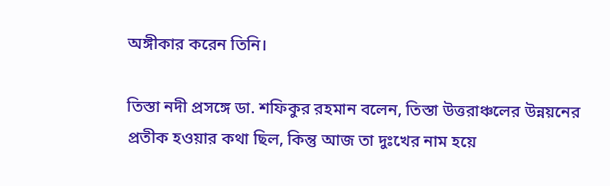অঙ্গীকার করেন তিনি।

তিস্তা নদী প্রসঙ্গে ডা. শফিকুর রহমান বলেন, তিস্তা উত্তরাঞ্চলের উন্নয়নের প্রতীক হওয়ার কথা ছিল, কিন্তু আজ তা দুঃখের নাম হয়ে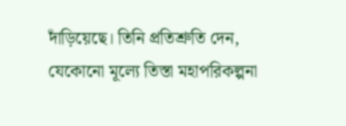দাঁড়িয়েছে। তিনি প্রতিশ্রুতি দেন, যেকোনো মূল্যে তিস্তা মহাপরিকল্পনা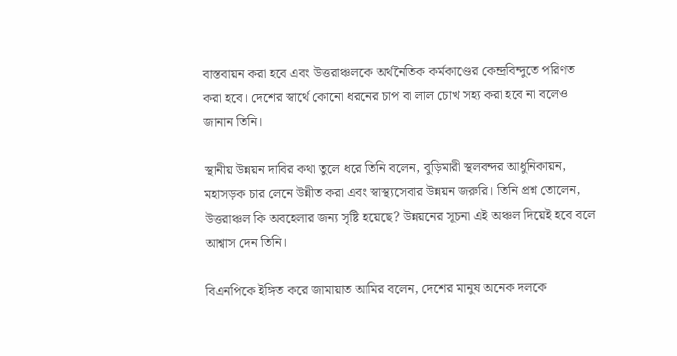বাস্তবায়ন করা হবে এবং উত্তরাঞ্চলকে অর্থনৈতিক কর্মকাণ্ডের কেন্দ্রবিন্দুতে পরিণত করা হবে। দেশের স্বার্থে কোনো ধরনের চাপ বা লাল চোখ সহ্য করা হবে না বলেও জানান তিনি।

স্থানীয় উন্নয়ন দাবির কথা তুলে ধরে তিনি বলেন, বুড়িমারী স্থলবন্দর আধুনিকায়ন, মহাসড়ক চার লেনে উন্নীত করা এবং স্বাস্থ্যসেবার উন্নয়ন জরুরি। তিনি প্রশ্ন তোলেন, উত্তরাঞ্চল কি অবহেলার জন্য সৃষ্টি হয়েছে? উন্নয়নের সূচনা এই অঞ্চল দিয়েই হবে বলে আশ্বাস দেন তিনি।

বিএনপিকে ইঙ্গিত করে জামায়াত আমির বলেন, দেশের মানুষ অনেক দলকে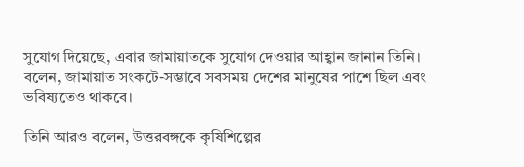সুযোগ দিয়েছে, এবার জামায়াতকে সুযোগ দেওয়ার আহ্বান জানান তিনি। বলেন, জামায়াত সংকটে-সম্ভাবে সবসময় দেশের মানুষের পাশে ছিল এবং ভবিষ্যতেও থাকবে।

তিনি আরও বলেন, উত্তরবঙ্গকে কৃষিশিল্পের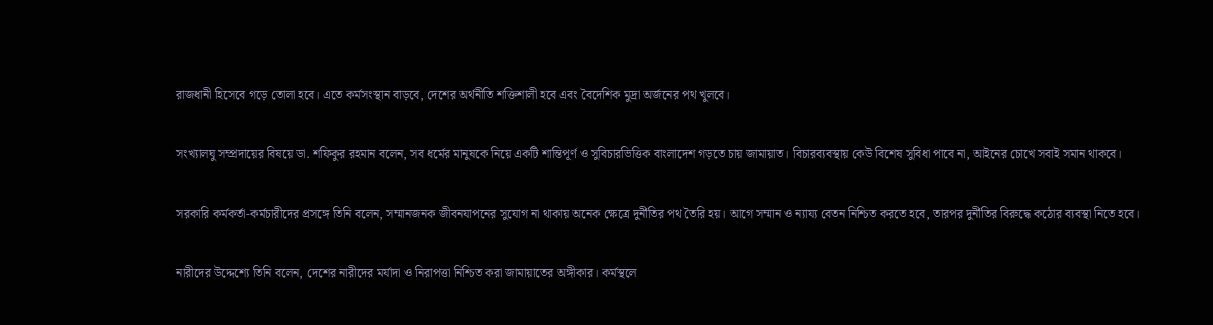রাজধানী হিসেবে গড়ে তোলা হবে। এতে কর্মসংস্থান বাড়বে, দেশের অর্থনীতি শক্তিশালী হবে এবং বৈদেশিক মুদ্রা অর্জনের পথ খুলবে।

সংখ্যালঘু সম্প্রদায়ের বিষয়ে ডা. শফিকুর রহমান বলেন, সব ধর্মের মানুষকে নিয়ে একটি শান্তিপূর্ণ ও সুবিচারভিত্তিক বাংলাদেশ গড়তে চায় জামায়াত। বিচারব্যবস্থায় কেউ বিশেষ সুবিধা পাবে না, আইনের চোখে সবাই সমান থাকবে।

সরকারি কর্মকর্তা-কর্মচারীদের প্রসঙ্গে তিনি বলেন, সম্মানজনক জীবনযাপনের সুযোগ না থাকায় অনেক ক্ষেত্রে দুর্নীতির পথ তৈরি হয়। আগে সম্মান ও ন্যায্য বেতন নিশ্চিত করতে হবে, তারপর দুর্নীতির বিরুদ্ধে কঠোর ব্যবস্থা নিতে হবে।

নারীদের উদ্দেশ্যে তিনি বলেন, দেশের নারীদের মর্যাদা ও নিরাপত্তা নিশ্চিত করা জামায়াতের অঙ্গীকার। কর্মস্থলে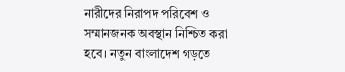নারীদের নিরাপদ পরিবেশ ও সম্মানজনক অবস্থান নিশ্চিত করা হবে। নতুন বাংলাদেশ গড়তে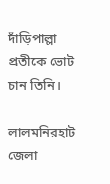দাঁড়িপাল্লা প্রতীকে ভোট চান তিনি।

লালমনিরহাট জেলা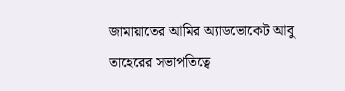জামায়াতের আমির অ্যাডভোকেট আবু তাহেরের সভাপতিত্বে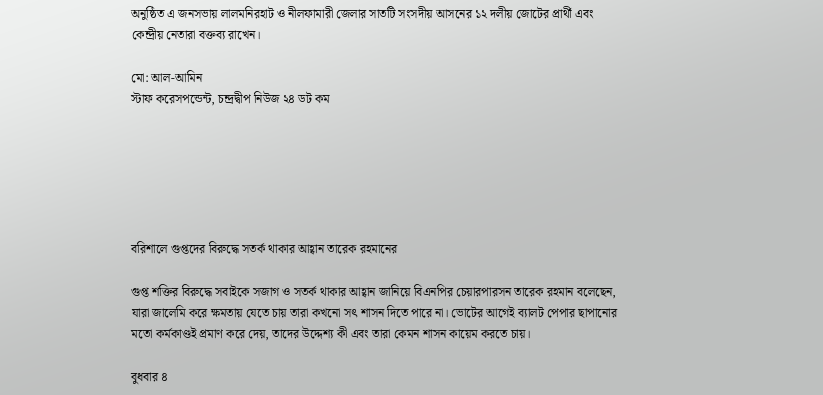অনুষ্ঠিত এ জনসভায় লালমনিরহাট ও নীলফামারী জেলার সাতটি সংসদীয় আসনের ১২ দলীয় জোটের প্রার্থী এবং কেন্দ্রীয় নেতারা বক্তব্য রাখেন।

মো: আল-আমিন
স্টাফ করেসপন্ডেন্ট, চন্দ্রদ্বীপ নিউজ ২৪ ডট কম






বরিশালে গুপ্তদের বিরুদ্ধে সতর্ক থাকার আহ্বান তারেক রহমানের

গুপ্ত শক্তির বিরুদ্ধে সবাইকে সজাগ ও সতর্ক থাকার আহ্বান জানিয়ে বিএনপির চেয়ারপারসন তারেক রহমান বলেছেন, যারা জালেমি করে ক্ষমতায় যেতে চায় তারা কখনো সৎ শাসন দিতে পারে না। ভোটের আগেই ব্যালট পেপার ছাপানোর মতো কর্মকাণ্ডই প্রমাণ করে দেয়, তাদের উদ্দেশ্য কী এবং তারা কেমন শাসন কায়েম করতে চায়।

বুধবার ৪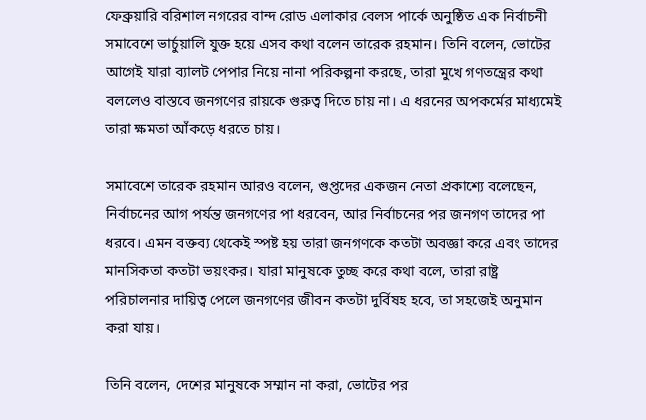ফেব্রুয়ারি বরিশাল নগরের বান্দ রোড এলাকার বেলস পার্কে অনুষ্ঠিত এক নির্বাচনী সমাবেশে ভার্চুয়ালি যুক্ত হয়ে এসব কথা বলেন তারেক রহমান। তিনি বলেন, ভোটের আগেই যারা ব্যালট পেপার নিয়ে নানা পরিকল্পনা করছে, তারা মুখে গণতন্ত্রের কথা বললেও বাস্তবে জনগণের রায়কে গুরুত্ব দিতে চায় না। এ ধরনের অপকর্মের মাধ্যমেই তারা ক্ষমতা আঁকড়ে ধরতে চায়।

সমাবেশে তারেক রহমান আরও বলেন, গুপ্তদের একজন নেতা প্রকাশ্যে বলেছেন, নির্বাচনের আগ পর্যন্ত জনগণের পা ধরবেন, আর নির্বাচনের পর জনগণ তাদের পা ধরবে। এমন বক্তব্য থেকেই স্পষ্ট হয় তারা জনগণকে কতটা অবজ্ঞা করে এবং তাদের মানসিকতা কতটা ভয়ংকর। যারা মানুষকে তুচ্ছ করে কথা বলে, তারা রাষ্ট্র পরিচালনার দায়িত্ব পেলে জনগণের জীবন কতটা দুর্বিষহ হবে, তা সহজেই অনুমান করা যায়।

তিনি বলেন, দেশের মানুষকে সম্মান না করা, ভোটের পর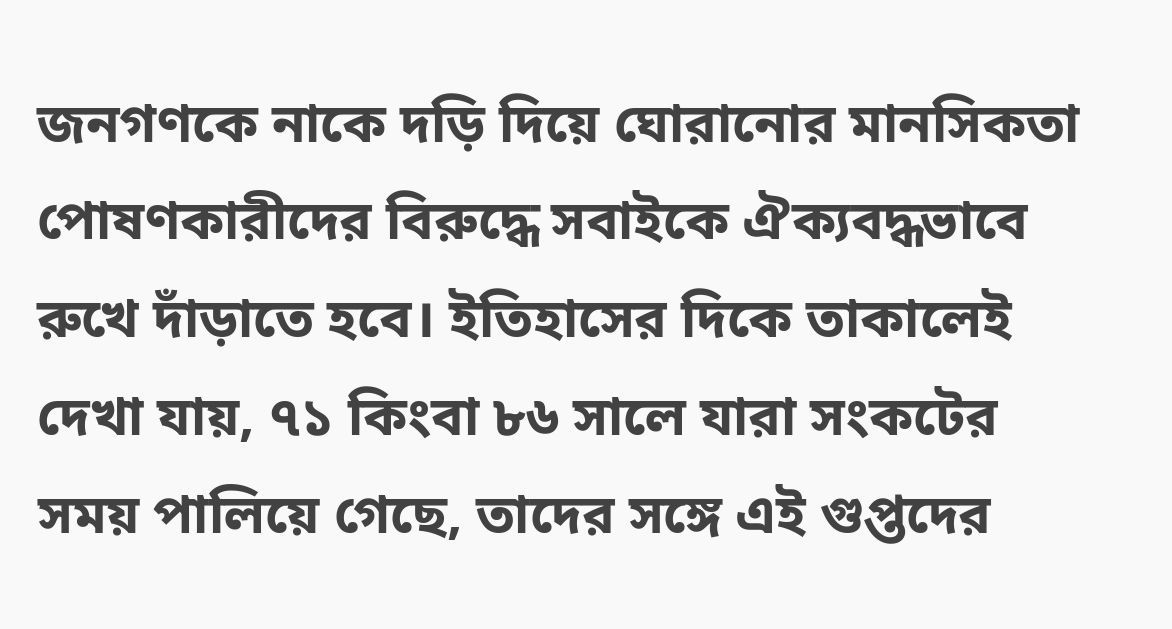জনগণকে নাকে দড়ি দিয়ে ঘোরানোর মানসিকতা পোষণকারীদের বিরুদ্ধে সবাইকে ঐক্যবদ্ধভাবে রুখে দাঁড়াতে হবে। ইতিহাসের দিকে তাকালেই দেখা যায়, ৭১ কিংবা ৮৬ সালে যারা সংকটের সময় পালিয়ে গেছে, তাদের সঙ্গে এই গুপ্তদের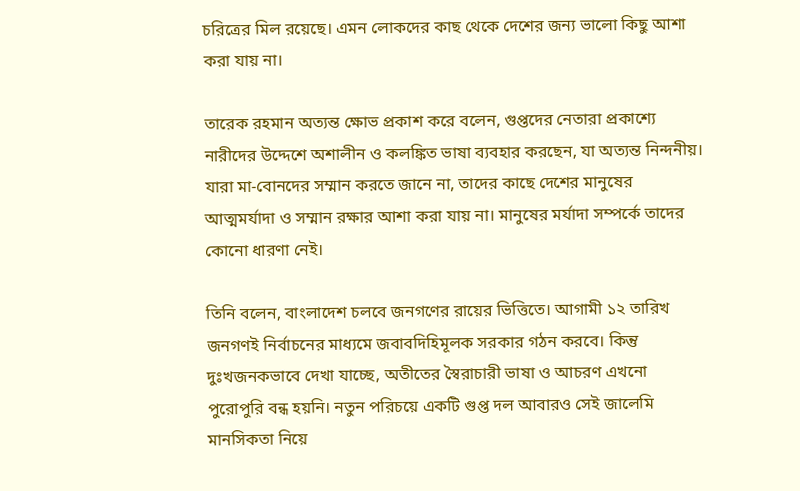চরিত্রের মিল রয়েছে। এমন লোকদের কাছ থেকে দেশের জন্য ভালো কিছু আশা করা যায় না।

তারেক রহমান অত্যন্ত ক্ষোভ প্রকাশ করে বলেন, গুপ্তদের নেতারা প্রকাশ্যে নারীদের উদ্দেশে অশালীন ও কলঙ্কিত ভাষা ব্যবহার করছেন, যা অত্যন্ত নিন্দনীয়। যারা মা-বোনদের সম্মান করতে জানে না, তাদের কাছে দেশের মানুষের আত্মমর্যাদা ও সম্মান রক্ষার আশা করা যায় না। মানুষের মর্যাদা সম্পর্কে তাদের কোনো ধারণা নেই।

তিনি বলেন, বাংলাদেশ চলবে জনগণের রায়ের ভিত্তিতে। আগামী ১২ তারিখ জনগণই নির্বাচনের মাধ্যমে জবাবদিহিমূলক সরকার গঠন করবে। কিন্তু দুঃখজনকভাবে দেখা যাচ্ছে, অতীতের স্বৈরাচারী ভাষা ও আচরণ এখনো পুরোপুরি বন্ধ হয়নি। নতুন পরিচয়ে একটি গুপ্ত দল আবারও সেই জালেমি মানসিকতা নিয়ে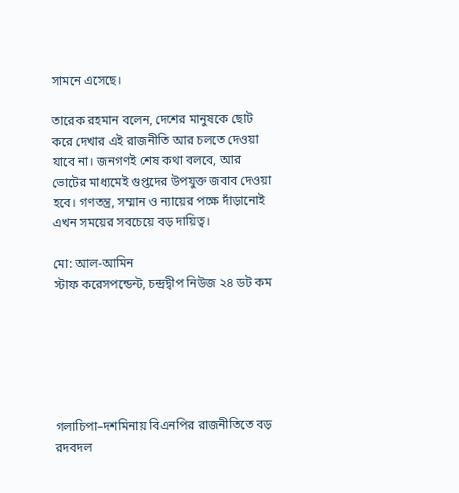সামনে এসেছে।

তারেক রহমান বলেন, দেশের মানুষকে ছোট করে দেখার এই রাজনীতি আর চলতে দেওয়া যাবে না। জনগণই শেষ কথা বলবে, আর ভোটের মাধ্যমেই গুপ্তদের উপযুক্ত জবাব দেওয়া হবে। গণতন্ত্র, সম্মান ও ন্যায়ের পক্ষে দাঁড়ানোই এখন সময়ের সবচেয়ে বড় দায়িত্ব।

মো: আল-আমিন
স্টাফ করেসপন্ডেন্ট, চন্দ্রদ্বীপ নিউজ ২৪ ডট কম






গলাচিপা–দশমিনায় বিএনপির রাজনীতিতে বড় রদবদল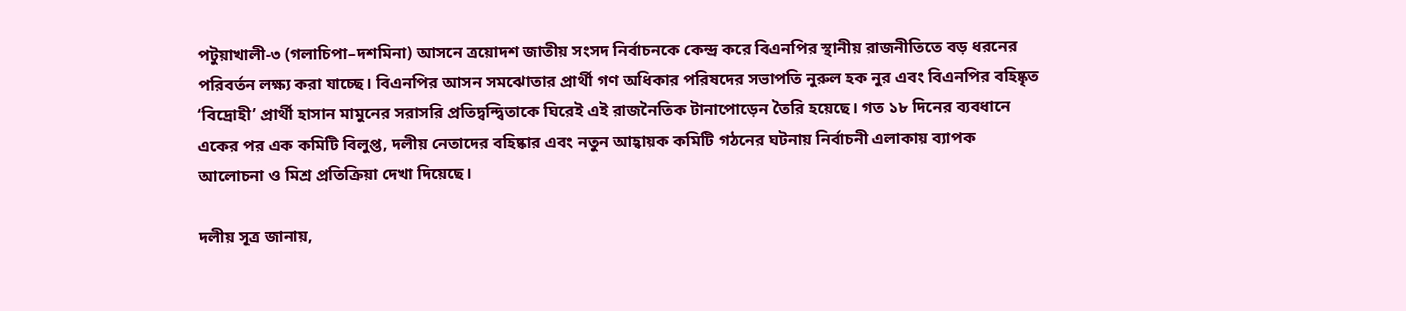পটুয়াখালী-৩ (গলাচিপা–দশমিনা) আসনে ত্রয়োদশ জাতীয় সংসদ নির্বাচনকে কেন্দ্র করে বিএনপির স্থানীয় রাজনীতিতে বড় ধরনের পরিবর্তন লক্ষ্য করা যাচ্ছে। বিএনপির আসন সমঝোতার প্রার্থী গণ অধিকার পরিষদের সভাপতি নুরুল হক নুর এবং বিএনপির বহিষ্কৃত ‘বিদ্রোহী’ প্রার্থী হাসান মামুনের সরাসরি প্রতিদ্বন্দ্বিতাকে ঘিরেই এই রাজনৈতিক টানাপোড়েন তৈরি হয়েছে। গত ১৮ দিনের ব্যবধানে একের পর এক কমিটি বিলুপ্ত, দলীয় নেতাদের বহিষ্কার এবং নতুন আহ্বায়ক কমিটি গঠনের ঘটনায় নির্বাচনী এলাকায় ব্যাপক আলোচনা ও মিশ্র প্রতিক্রিয়া দেখা দিয়েছে।

দলীয় সূত্র জানায়,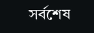সর্বশেষ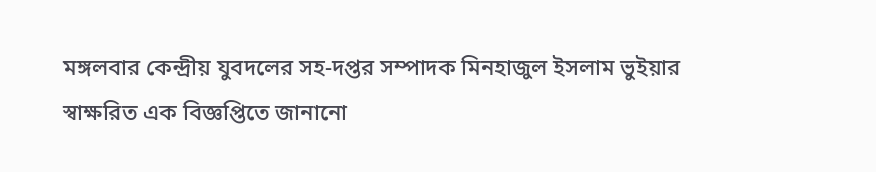মঙ্গলবার কেন্দ্রীয় যুবদলের সহ-দপ্তর সম্পাদক মিনহাজুল ইসলাম ভুইয়ার স্বাক্ষরিত এক বিজ্ঞপ্তিতে জানানো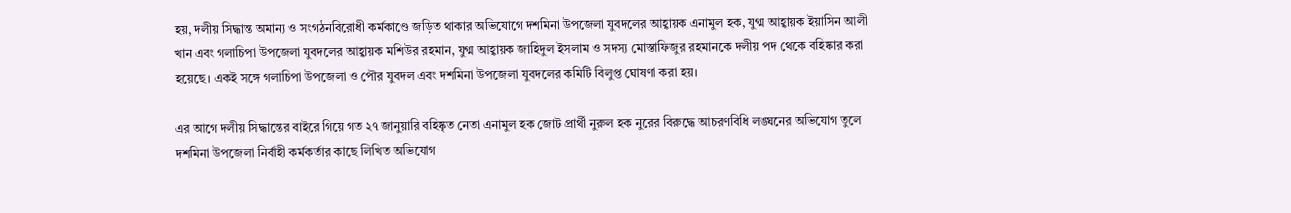হয়, দলীয় সিদ্ধান্ত অমান্য ও সংগঠনবিরোধী কর্মকাণ্ডে জড়িত থাকার অভিযোগে দশমিনা উপজেলা যুবদলের আহ্বায়ক এনামুল হক, যুগ্ম আহ্বায়ক ইয়াসিন আলী খান এবং গলাচিপা উপজেলা যুবদলের আহ্বায়ক মশিউর রহমান, যুগ্ম আহ্বায়ক জাহিদুল ইসলাম ও সদস্য মোস্তাফিজুর রহমানকে দলীয় পদ থেকে বহিষ্কার করা হয়েছে। একই সঙ্গে গলাচিপা উপজেলা ও পৌর যুবদল এবং দশমিনা উপজেলা যুবদলের কমিটি বিলুপ্ত ঘোষণা করা হয়।

এর আগে দলীয় সিদ্ধান্তের বাইরে গিয়ে গত ২৭ জানুয়ারি বহিষ্কৃত নেতা এনামুল হক জোট প্রার্থী নুরুল হক নুরের বিরুদ্ধে আচরণবিধি লঙ্ঘনের অভিযোগ তুলে দশমিনা উপজেলা নির্বাহী কর্মকর্তার কাছে লিখিত অভিযোগ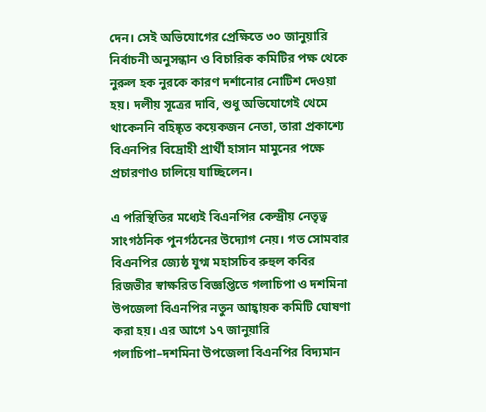দেন। সেই অভিযোগের প্রেক্ষিতে ৩০ জানুয়ারি নির্বাচনী অনুসন্ধান ও বিচারিক কমিটির পক্ষ থেকে নুরুল হক নুরকে কারণ দর্শানোর নোটিশ দেওয়া হয়। দলীয় সূত্রের দাবি, শুধু অভিযোগেই থেমে থাকেননি বহিষ্কৃত কয়েকজন নেতা, তারা প্রকাশ্যে বিএনপির বিদ্রোহী প্রার্থী হাসান মামুনের পক্ষে প্রচারণাও চালিয়ে যাচ্ছিলেন।

এ পরিস্থিতির মধ্যেই বিএনপির কেন্দ্রীয় নেতৃত্ব সাংগঠনিক পুনর্গঠনের উদ্যোগ নেয়। গত সোমবার বিএনপির জ্যেষ্ঠ যুগ্ম মহাসচিব রুহুল কবির রিজভীর স্বাক্ষরিত বিজ্ঞপ্তিতে গলাচিপা ও দশমিনা উপজেলা বিএনপির নতুন আহ্বায়ক কমিটি ঘোষণা করা হয়। এর আগে ১৭ জানুয়ারি গলাচিপা–দশমিনা উপজেলা বিএনপির বিদ্যমান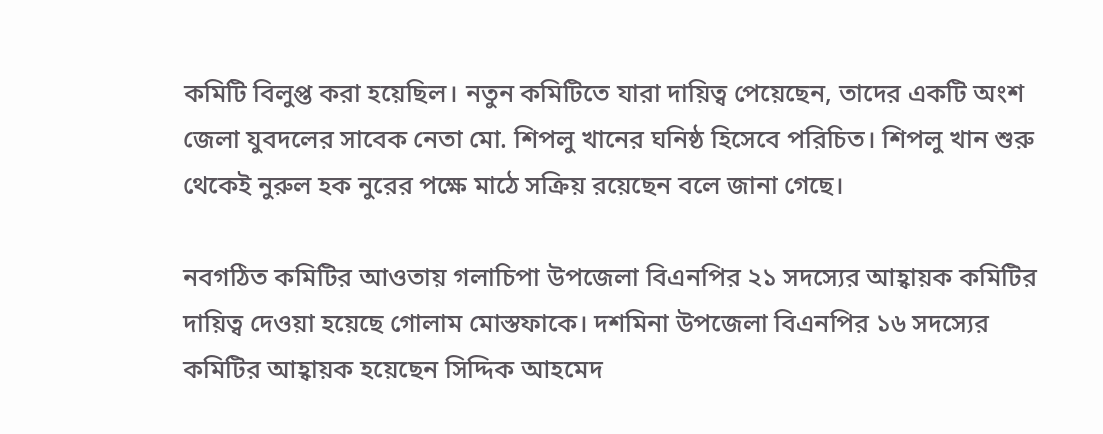কমিটি বিলুপ্ত করা হয়েছিল। নতুন কমিটিতে যারা দায়িত্ব পেয়েছেন, তাদের একটি অংশ জেলা যুবদলের সাবেক নেতা মো. শিপলু খানের ঘনিষ্ঠ হিসেবে পরিচিত। শিপলু খান শুরু থেকেই নুরুল হক নুরের পক্ষে মাঠে সক্রিয় রয়েছেন বলে জানা গেছে।

নবগঠিত কমিটির আওতায় গলাচিপা উপজেলা বিএনপির ২১ সদস্যের আহ্বায়ক কমিটির দায়িত্ব দেওয়া হয়েছে গোলাম মোস্তফাকে। দশমিনা উপজেলা বিএনপির ১৬ সদস্যের কমিটির আহ্বায়ক হয়েছেন সিদ্দিক আহমেদ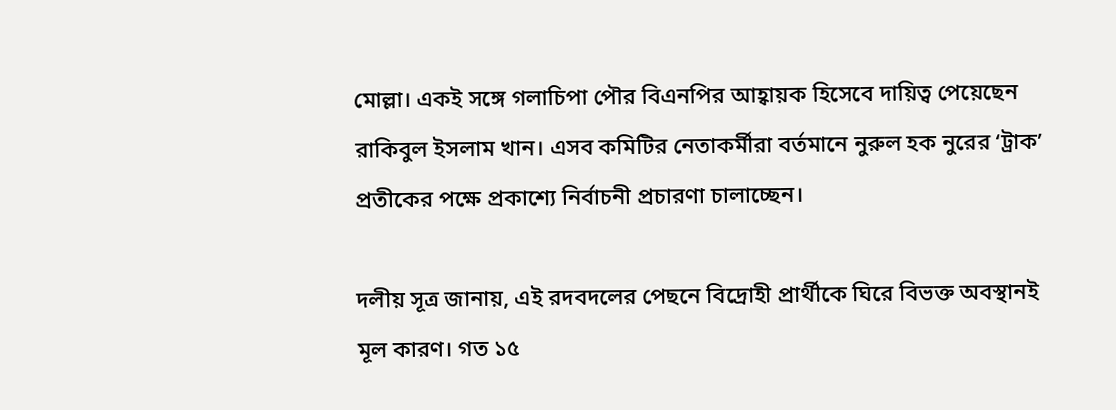মোল্লা। একই সঙ্গে গলাচিপা পৌর বিএনপির আহ্বায়ক হিসেবে দায়িত্ব পেয়েছেন রাকিবুল ইসলাম খান। এসব কমিটির নেতাকর্মীরা বর্তমানে নুরুল হক নুরের ‘ট্রাক’ প্রতীকের পক্ষে প্রকাশ্যে নির্বাচনী প্রচারণা চালাচ্ছেন।

দলীয় সূত্র জানায়, এই রদবদলের পেছনে বিদ্রোহী প্রার্থীকে ঘিরে বিভক্ত অবস্থানই মূল কারণ। গত ১৫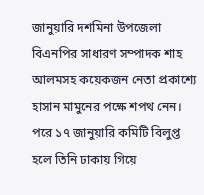জানুয়ারি দশমিনা উপজেলা বিএনপির সাধারণ সম্পাদক শাহ আলমসহ কয়েকজন নেতা প্রকাশ্যে হাসান মামুনের পক্ষে শপথ নেন। পরে ১৭ জানুয়ারি কমিটি বিলুপ্ত হলে তিনি ঢাকায় গিয়ে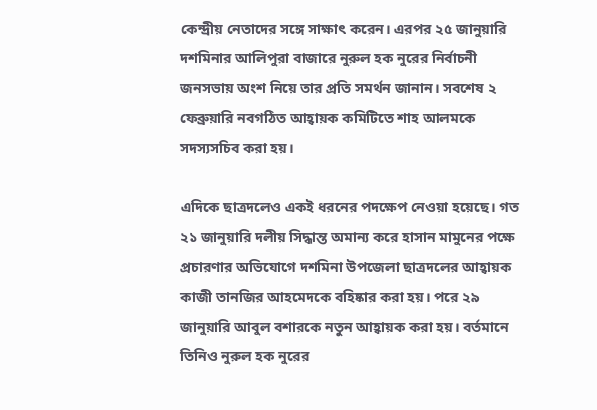কেন্দ্রীয় নেতাদের সঙ্গে সাক্ষাৎ করেন। এরপর ২৫ জানুয়ারি দশমিনার আলিপুরা বাজারে নুরুল হক নুরের নির্বাচনী জনসভায় অংশ নিয়ে তার প্রতি সমর্থন জানান। সবশেষ ২ ফেব্রুয়ারি নবগঠিত আহ্বায়ক কমিটিতে শাহ আলমকে সদস্যসচিব করা হয়।

এদিকে ছাত্রদলেও একই ধরনের পদক্ষেপ নেওয়া হয়েছে। গত ২১ জানুয়ারি দলীয় সিদ্ধান্ত অমান্য করে হাসান মামুনের পক্ষে প্রচারণার অভিযোগে দশমিনা উপজেলা ছাত্রদলের আহ্বায়ক কাজী তানজির আহমেদকে বহিষ্কার করা হয়। পরে ২৯ জানুয়ারি আবুল বশারকে নতুন আহ্বায়ক করা হয়। বর্তমানে তিনিও নুরুল হক নুরের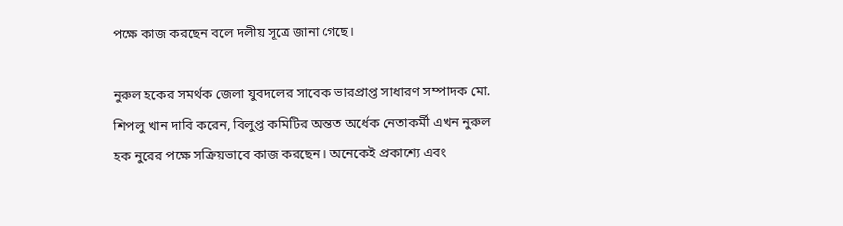পক্ষে কাজ করছেন বলে দলীয় সূত্রে জানা গেছে।

নুরুল হকের সমর্থক জেলা যুবদলের সাবেক ভারপ্রাপ্ত সাধারণ সম্পাদক মো. শিপলু খান দাবি করেন, বিলুপ্ত কমিটির অন্তত অর্ধেক নেতাকর্মী এখন নুরুল হক নুরের পক্ষে সক্রিয়ভাবে কাজ করছেন। অনেকেই প্রকাশ্যে এবং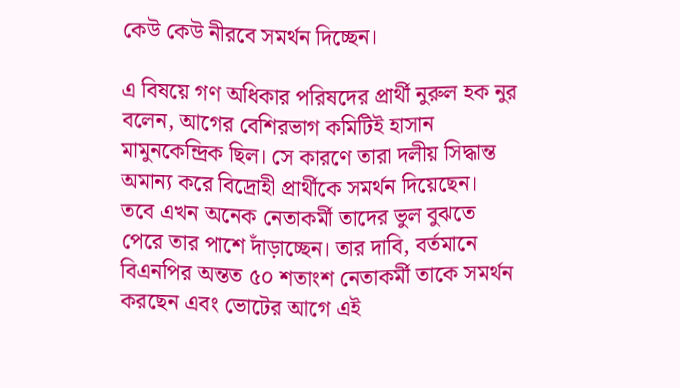কেউ কেউ নীরবে সমর্থন দিচ্ছেন।

এ বিষয়ে গণ অধিকার পরিষদের প্রার্থী নুরুল হক নুর বলেন, আগের বেশিরভাগ কমিটিই হাসান মামুনকেন্দ্রিক ছিল। সে কারণে তারা দলীয় সিদ্ধান্ত অমান্য করে বিদ্রোহী প্রার্থীকে সমর্থন দিয়েছেন। তবে এখন অনেক নেতাকর্মী তাদের ভুল বুঝতে পেরে তার পাশে দাঁড়াচ্ছেন। তার দাবি, বর্তমানে বিএনপির অন্তত ৫০ শতাংশ নেতাকর্মী তাকে সমর্থন করছেন এবং ভোটের আগে এই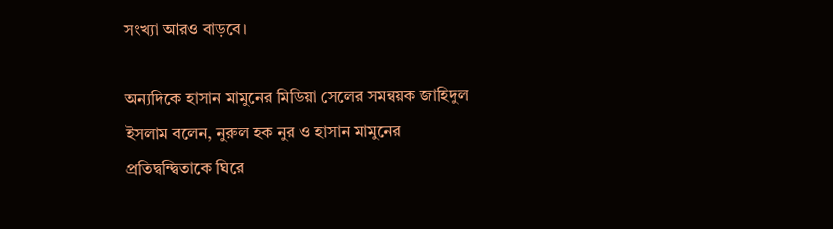সংখ্যা আরও বাড়বে।

অন্যদিকে হাসান মামুনের মিডিয়া সেলের সমন্বয়ক জাহিদুল ইসলাম বলেন, নুরুল হক নুর ও হাসান মামুনের প্রতিদ্বন্দ্বিতাকে ঘিরে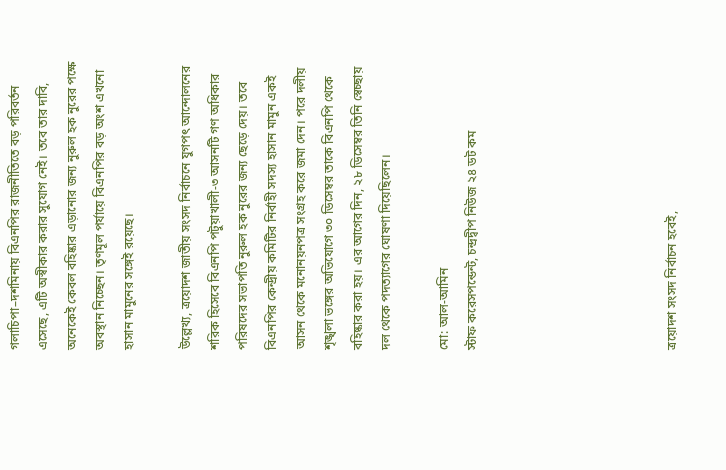গলাচিপা–দশমিনায় বিএনপির রাজনীতিতে বড় পরিবর্তন এসেছে, এটি অস্বীকার করার সুযোগ নেই। তবে তার দাবি, অনেকেই কেবল বহিষ্কার এড়ানোর জন্য নুরুল হক নুরের পক্ষে অবস্থান নিচ্ছেন। তৃণমূল পর্যায়ে বিএনপির বড় অংশ এখনো হাসান মামুনের সঙ্গেই রয়েছে।

উল্লেখ্য, ত্রয়োদশ জাতীয় সংসদ নির্বাচনে যুগপৎ আন্দোলনের শরিক হিসেবে বিএনপি পটুয়াখালী-৩ আসনটি গণ অধিকার পরিষদের সভাপতি নুরুল হক নুরের জন্য ছেড়ে দেয়। তবে বিএনপির কেন্দ্রীয় কমিটির নির্বাহী সদস্য হাসান মামুন একই আসন থেকে মনোনয়নপত্র সংগ্রহ করে জমা দেন। পরে দলীয় শৃঙ্খলা ভঙ্গের অভিযোগে ৩০ ডিসেম্বর তাকে বিএনপি থেকে বহিষ্কার করা হয়। এর আগের দিন, ২৮ ডিসেম্বর তিনি স্বেচ্ছায় দল থেকে পদত্যাগের ঘোষণা দিয়েছিলেন।

মো: আল-আমিন
স্টাফ করেসপন্ডেন্ট, চন্দ্রদ্বীপ নিউজ ২৪ ডট কম






ত্রয়োদশ সংসদ নির্বাচন হবেই,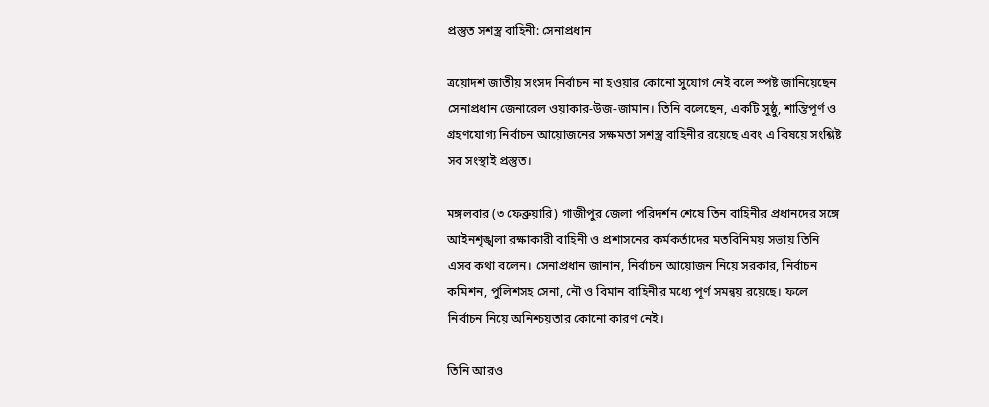প্রস্তুত সশস্ত্র বাহিনী: সেনাপ্রধান

ত্রয়োদশ জাতীয় সংসদ নির্বাচন না হওয়ার কোনো সুযোগ নেই বলে স্পষ্ট জানিয়েছেন সেনাপ্রধান জেনারেল ওয়াকার-উজ-জামান। তিনি বলেছেন, একটি সুষ্ঠু, শান্তিপূর্ণ ও গ্রহণযোগ্য নির্বাচন আয়োজনের সক্ষমতা সশস্ত্র বাহিনীর রয়েছে এবং এ বিষয়ে সংশ্লিষ্ট সব সংস্থাই প্রস্তুত।

মঙ্গলবার (৩ ফেব্রুয়ারি) গাজীপুর জেলা পরিদর্শন শেষে তিন বাহিনীর প্রধানদের সঙ্গে আইনশৃঙ্খলা রক্ষাকারী বাহিনী ও প্রশাসনের কর্মকর্তাদের মতবিনিময় সভায় তিনি এসব কথা বলেন। সেনাপ্রধান জানান, নির্বাচন আয়োজন নিয়ে সরকার, নির্বাচন কমিশন, পুলিশসহ সেনা, নৌ ও বিমান বাহিনীর মধ্যে পূর্ণ সমন্বয় রয়েছে। ফলে নির্বাচন নিয়ে অনিশ্চয়তার কোনো কারণ নেই।

তিনি আরও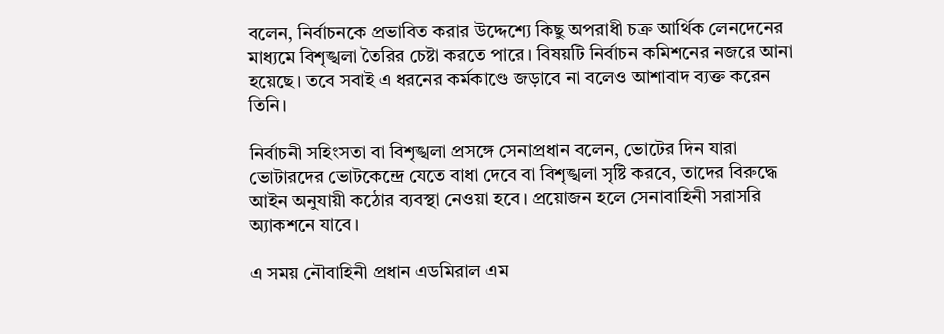বলেন, নির্বাচনকে প্রভাবিত করার উদ্দেশ্যে কিছু অপরাধী চক্র আর্থিক লেনদেনের মাধ্যমে বিশৃঙ্খলা তৈরির চেষ্টা করতে পারে। বিষয়টি নির্বাচন কমিশনের নজরে আনা হয়েছে। তবে সবাই এ ধরনের কর্মকাণ্ডে জড়াবে না বলেও আশাবাদ ব্যক্ত করেন তিনি।

নির্বাচনী সহিংসতা বা বিশৃঙ্খলা প্রসঙ্গে সেনাপ্রধান বলেন, ভোটের দিন যারা ভোটারদের ভোটকেন্দ্রে যেতে বাধা দেবে বা বিশৃঙ্খলা সৃষ্টি করবে, তাদের বিরুদ্ধে আইন অনুযায়ী কঠোর ব্যবস্থা নেওয়া হবে। প্রয়োজন হলে সেনাবাহিনী সরাসরি অ্যাকশনে যাবে।

এ সময় নৌবাহিনী প্রধান এডমিরাল এম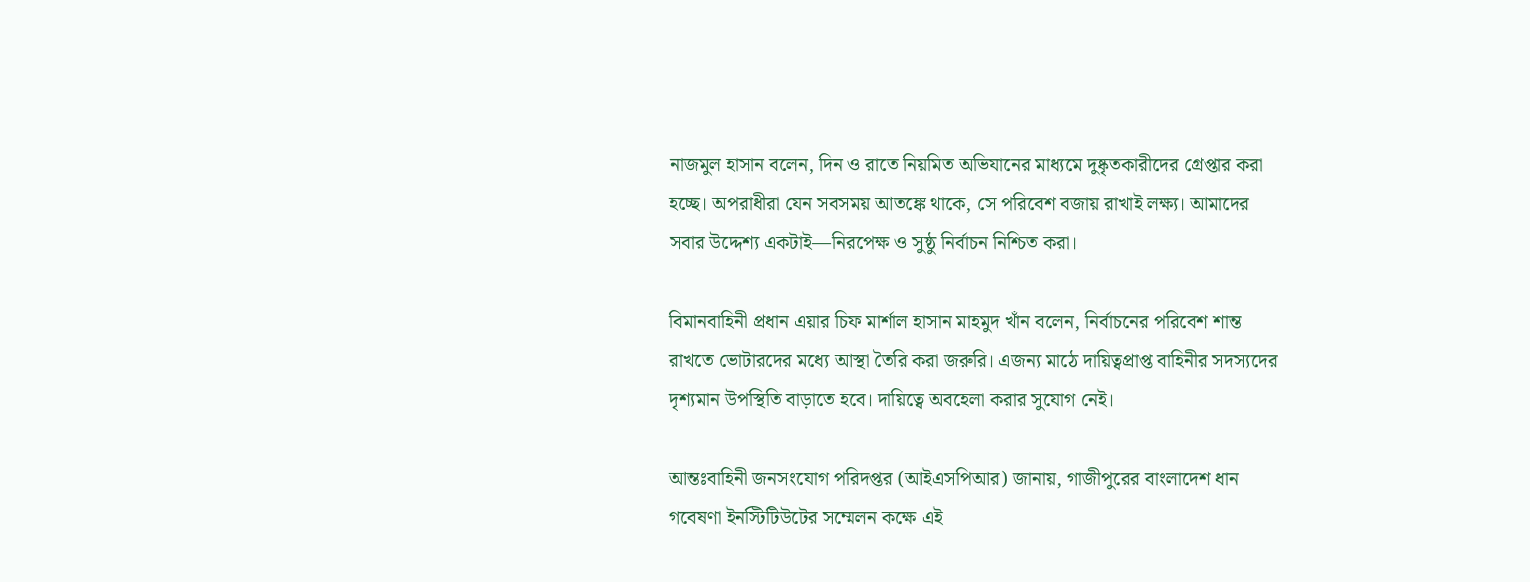নাজমুল হাসান বলেন, দিন ও রাতে নিয়মিত অভিযানের মাধ্যমে দুষ্কৃতকারীদের গ্রেপ্তার করা হচ্ছে। অপরাধীরা যেন সবসময় আতঙ্কে থাকে, সে পরিবেশ বজায় রাখাই লক্ষ্য। আমাদের সবার উদ্দেশ্য একটাই—নিরপেক্ষ ও সুষ্ঠু নির্বাচন নিশ্চিত করা।

বিমানবাহিনী প্রধান এয়ার চিফ মার্শাল হাসান মাহমুদ খাঁন বলেন, নির্বাচনের পরিবেশ শান্ত রাখতে ভোটারদের মধ্যে আস্থা তৈরি করা জরুরি। এজন্য মাঠে দায়িত্বপ্রাপ্ত বাহিনীর সদস্যদের দৃশ্যমান উপস্থিতি বাড়াতে হবে। দায়িত্বে অবহেলা করার সুযোগ নেই।

আন্তঃবাহিনী জনসংযোগ পরিদপ্তর (আইএসপিআর) জানায়, গাজীপুরের বাংলাদেশ ধান গবেষণা ইনস্টিটিউটের সম্মেলন কক্ষে এই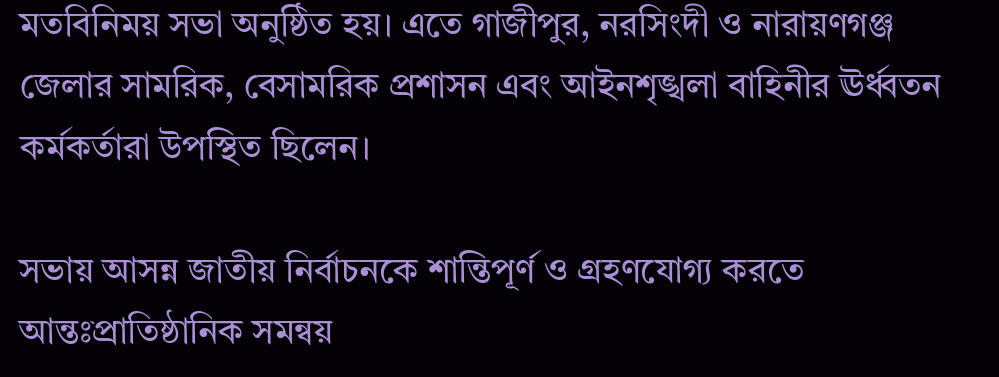মতবিনিময় সভা অনুষ্ঠিত হয়। এতে গাজীপুর, নরসিংদী ও নারায়ণগঞ্জ জেলার সামরিক, বেসামরিক প্রশাসন এবং আইনশৃঙ্খলা বাহিনীর ঊর্ধ্বতন কর্মকর্তারা উপস্থিত ছিলেন।

সভায় আসন্ন জাতীয় নির্বাচনকে শান্তিপূর্ণ ও গ্রহণযোগ্য করতে আন্তঃপ্রাতিষ্ঠানিক সমন্বয়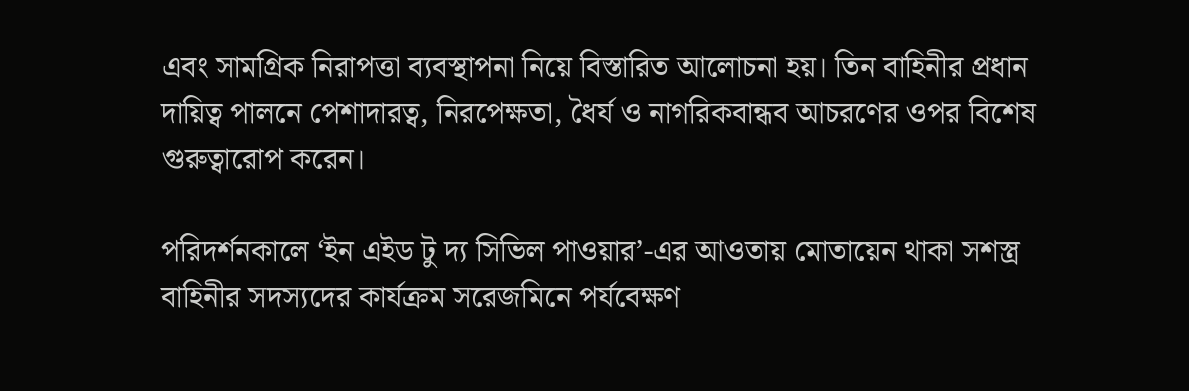এবং সামগ্রিক নিরাপত্তা ব্যবস্থাপনা নিয়ে বিস্তারিত আলোচনা হয়। তিন বাহিনীর প্রধান দায়িত্ব পালনে পেশাদারত্ব, নিরপেক্ষতা, ধৈর্য ও নাগরিকবান্ধব আচরণের ওপর বিশেষ গুরুত্বারোপ করেন।

পরিদর্শনকালে ‘ইন এইড টু দ্য সিভিল পাওয়ার’-এর আওতায় মোতায়েন থাকা সশস্ত্র বাহিনীর সদস্যদের কার্যক্রম সরেজমিনে পর্যবেক্ষণ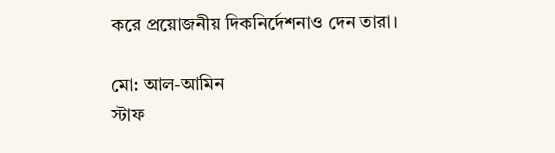করে প্রয়োজনীয় দিকনির্দেশনাও দেন তারা।

মো: আল-আমিন
স্টাফ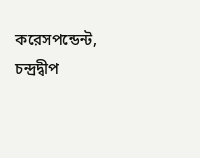করেসপন্ডেন্ট, চন্দ্রদ্বীপ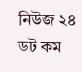নিউজ ২৪ ডট কম